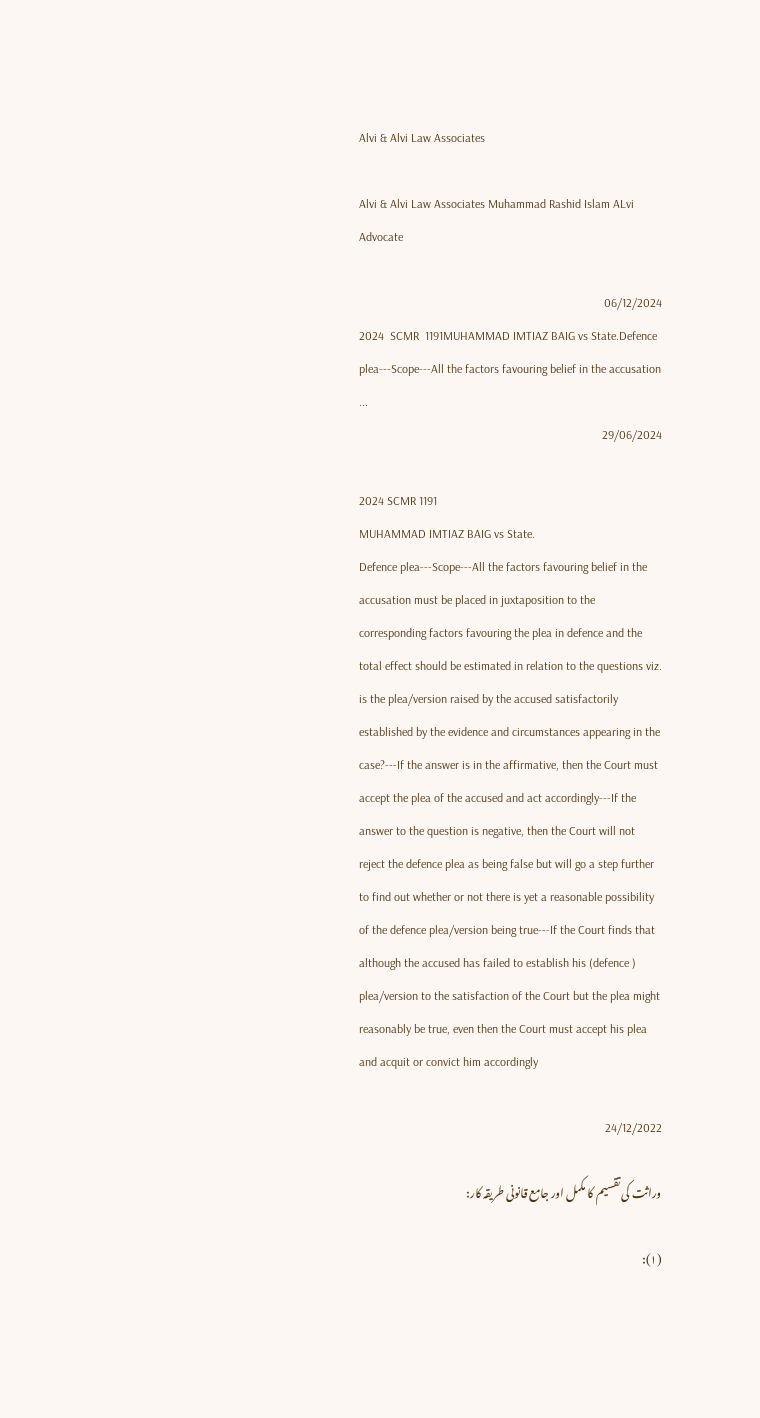Alvi & Alvi Law Associates

Alvi & Alvi Law Associates Muhammad Rashid Islam ALvi Advocate

06/12/2024
2024  SCMR  1191MUHAMMAD IMTIAZ BAIG vs State.Defence plea---Scope---All the factors favouring belief in the accusation ...
29/06/2024

2024 SCMR 1191
MUHAMMAD IMTIAZ BAIG vs State.
Defence plea---Scope---All the factors favouring belief in the accusation must be placed in juxtaposition to the corresponding factors favouring the plea in defence and the total effect should be estimated in relation to the questions viz. is the plea/version raised by the accused satisfactorily established by the evidence and circumstances appearing in the case?---If the answer is in the affirmative, then the Court must accept the plea of the accused and act accordingly---If the answer to the question is negative, then the Court will not reject the defence plea as being false but will go a step further to find out whether or not there is yet a reasonable possibility of the defence plea/version being true---If the Court finds that although the accused has failed to establish his (defence ) plea/version to the satisfaction of the Court but the plea might reasonably be true, even then the Court must accept his plea and acquit or convict him accordingly

24/12/2022

وراثت کی تقسیم کا مکمل اور جامع قانونی طریقہ کار:

(١):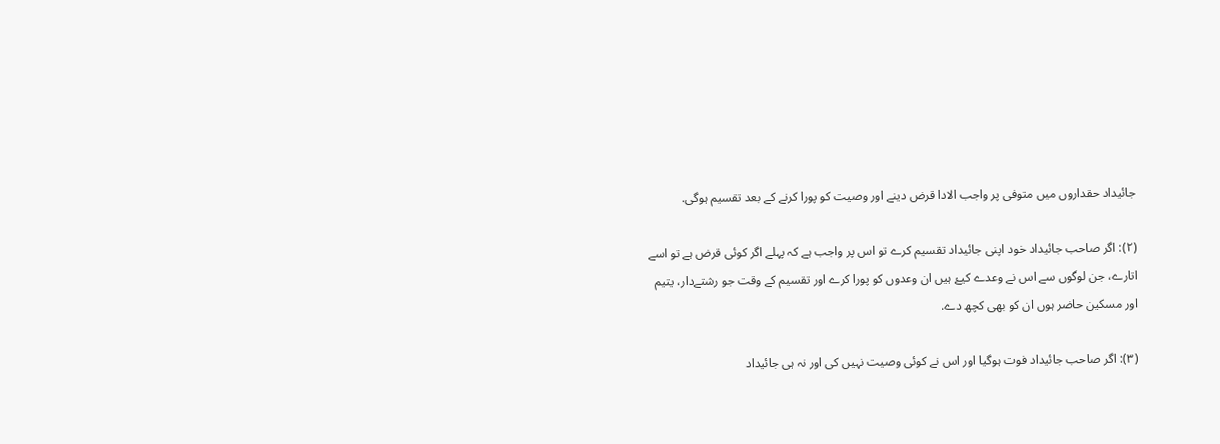جائیداد حقداروں میں متوفی پر واجب الادا قرض دینے اور وصیت کو پورا کرنے کے بعد تقسیم ہوگی.

(٢): اگر صاحب جائیداد خود اپنی جائیداد تقسیم کرے تو اس پر واجب ہے کہ پہلے اگر کوئی قرض ہے تو اسے اتارے، جن لوگوں سے اس نے وعدے کیۓ ہیں ان وعدوں کو پورا کرے اور تقسیم کے وقت جو رشتےدار، یتیم اور مسکین حاضر ہوں ان کو بھی کچھ دے.

(٣): اگر صاحب جائیداد فوت ہوگیا اور اس نے کوئی وصیت نہیں کی اور نہ ہی جائیداد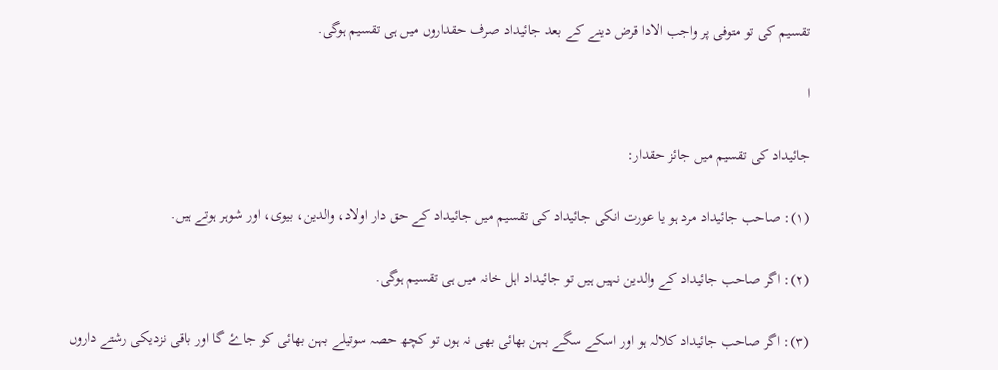تقسیم کی تو متوفی پر واجب الادا قرض دینے کے بعد جائیداد صرف حقداروں میں ہی تقسیم ہوگی.

ا

جائیداد کی تقسیم میں جائز حقدار:

(١): صاحب جائیداد مرد ہو یا عورت انکی جائیداد کی تقسیم میں جائیداد کے حق دار اولاد، والدین، بیوی، اور شوہر ہوتے ہیں.

(٢): اگر صاحب جائیداد کے والدین نہیں ہیں تو جائیداد اہل خانہ میں ہی تقسیم ہوگی.

(٣): اگر صاحب جائیداد کلالہ ہو اور اسکے سگے بہن بھائی بھی نہ ہوں تو کچھ حصہ سوتیلے بہن بھائی کو جاۓ گا اور باقی نزدیکی رشتے داروں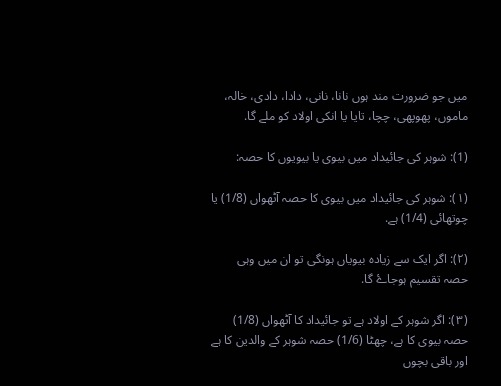میں جو ضرورت مند ہوں نانا، نانی، دادا، دادی، خالہ، ماموں، پھوپھی، چچا، تایا یا انکی اولاد کو ملے گا.

(1): شوہر کی جائیداد میں بیوی یا بیویوں کا حصہ:

(١): شوہر کی جائیداد میں بیوی کا حصہ آٹھواں (1/8) یا چوتھائی (1/4) ہے.

(٢): اگر ایک سے زیادہ بیویاں ہونگی تو ان میں وہی حصہ تقسیم ہوجاۓ گا.

(٣): اگر شوہر کے اولاد ہے تو جائیداد کا آٹھواں (1/8) حصہ بیوی کا ہے، چھٹا (1/6) حصہ شوہر کے والدین کا ہے اور باقی بچوں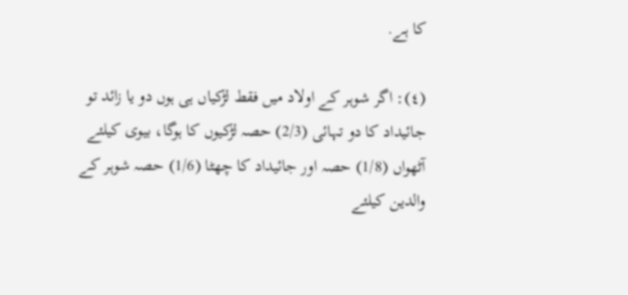کا ہے.

(٤): اگر شوہر کے اولاد میں فقط لڑکیاں ہی ہوں دو یا زائد تو جائیداد کا دو تہائی (2/3) حصہ لڑکیوں کا ہوگا، بیوی کیلئے آٹھواں (1/8) حصہ اور جائیداد کا چھٹا (1/6) حصہ شوہر کے والدین کیلئے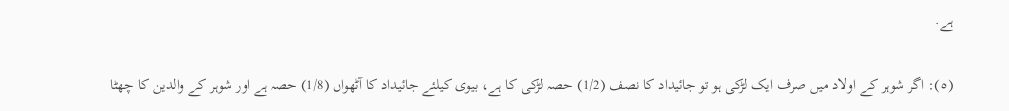ہے.

(٥): اگر شوہر کے اولاد میں صرف ایک لڑکی ہو تو جائیداد کا نصف (1/2) حصہ لڑکی کا ہے، بیوی کیلئے جائیداد کا آٹھواں (1/8) حصہ ہے اور شوہر کے والدین کا چھٹا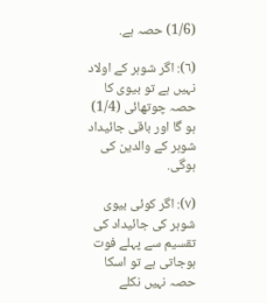(1/6) حصہ ہے.

(٦): اگر شوہر کے اولاد نہیں ہے تو بیوی کا حصہ چوتھائی (1/4) ہو گا اور باقی جائیداد شوہر کے والدین کی ہوگی.

(٧): اگر کوئی بیوی شوہر کی جائیداد کی تقسیم سے پہلے فوت ہوجاتی ہے تو اسکا حصہ نہیں نکلے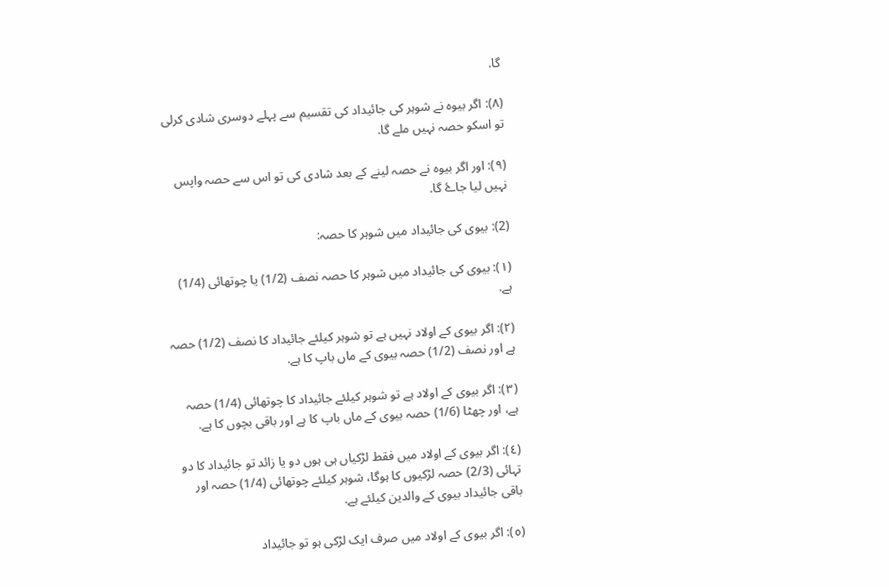گا.

(٨): اگر بیوہ نے شوہر کی جائیداد کی تقسیم سے پہلے دوسری شادی کرلی تو اسکو حصہ نہیں ملے گا.

(٩): اور اگر بیوہ نے حصہ لینے کے بعد شادی کی تو اس سے حصہ واپس نہیں لیا جاۓ گا.

(2): بیوی کی جائیداد میں شوہر کا حصہ:

(١): بیوی کی جائیداد میں شوہر کا حصہ نصف (1/2) یا چوتھائی (1/4) ہے.

(٢): اگر بیوی کے اولاد نہیں ہے تو شوہر کیلئے جائیداد کا نصف (1/2) حصہ ہے اور نصف (1/2) حصہ بیوی کے ماں باپ کا ہے.

(٣): اگر بیوی کے اولاد ہے تو شوہر کیلئے جائیداد کا چوتھائی (1/4) حصہ ہے، اور چھٹا (1/6) حصہ بیوی کے ماں باپ کا ہے اور باقی بچوں کا ہے.

(٤): اگر بیوی کے اولاد میں فقط لڑکیاں ہی ہوں دو یا زائد تو جائیداد کا دو تہائی (2/3) حصہ لڑکیوں کا ہوگا، شوہر کیلئے چوتھائی (1/4) حصہ اور باقی جائیداد بیوی کے والدین کیلئے ہے.

(٥): اگر بیوی کے اولاد میں صرف ایک لڑکی ہو تو جائیداد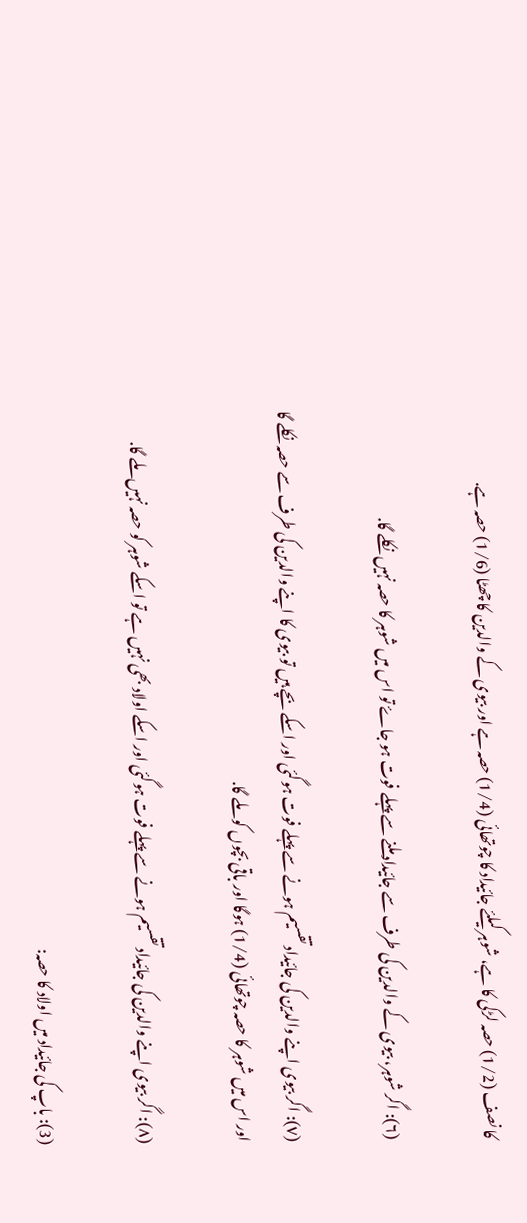کا نصف (1/2) حصہ لڑکی کا ہے، شوہر کیلئے جائیداد کا چوتھائی (1/4) حصہ ہے اور بیوی کے والدین کا چھٹا (1/6) حصہ ہے.

(٦): اگر شوہر، بیوی کے والدین کی طرف سے جائیداد ملنے سے پہلے فوت ہو جاۓ تو اس میں شوہر کا حصہ نہیں نکلے گا.

(٧): اگر بیوی اپنے والدین کی جائیداد تقسیم ہونے سے پہلے فوت ہوگئی اور اسکے بچے ہیں تو بیوی کا اپنے والدین کی طرف سے حصہ نکلے گا اور اس میں شوہر کا حصہ چوتھائی (1/4) ہوگا اور باقی بچوں کو ملے گا.

(٨): اگر بیوی اپنے والدین کی جائیداد تقسیم ہونے سے پہلے فوت ہوگئی اور اسکے اولاد بھی نہیں ہے تو اسکے شوہر کو حصہ نہیں ملے گا.

(3): باپ کی جائیداد میں اولاد کا حصہ: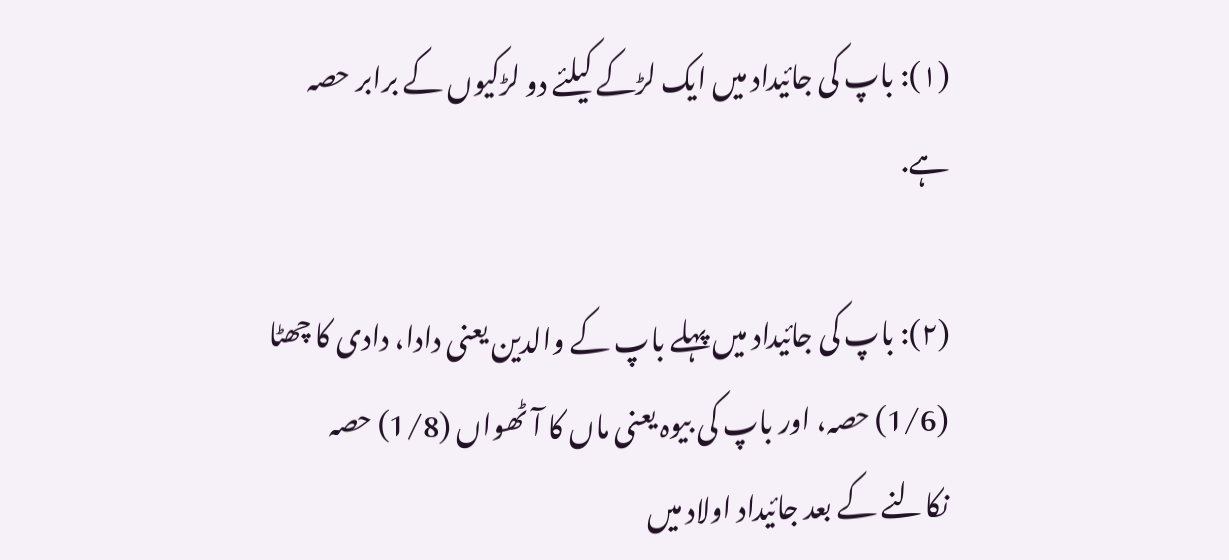(١): باپ کی جائیداد میں ایک لڑکے کیلئے دو لڑکیوں کے برابر حصہ ہے.

(٢): باپ کی جائیداد میں پہلے باپ کے والدین یعنی دادا، دادی کا چھٹا (1/6) حصہ، اور باپ کی بیوہ یعنی ماں کا آٹھواں (1/8) حصہ نکالنے کے بعد جائیداد اولاد میں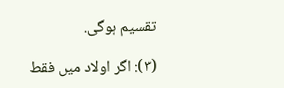تقسیم ہوگی.

(٣): اگر اولاد میں فقط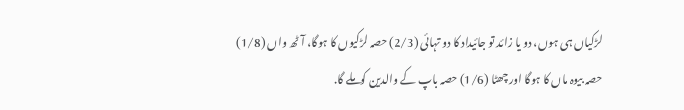لڑکیاں ہی ہوں، دو یا زائد تو جائیداد کا دو تہائی (2/3) حصہ لڑکیوں کا ہوگا، آٹھ واں (1/8) حصہ بیوہ ماں کا ہوگا اور چھٹا (1/6) حصہ باپ کے والدین کوملے گا.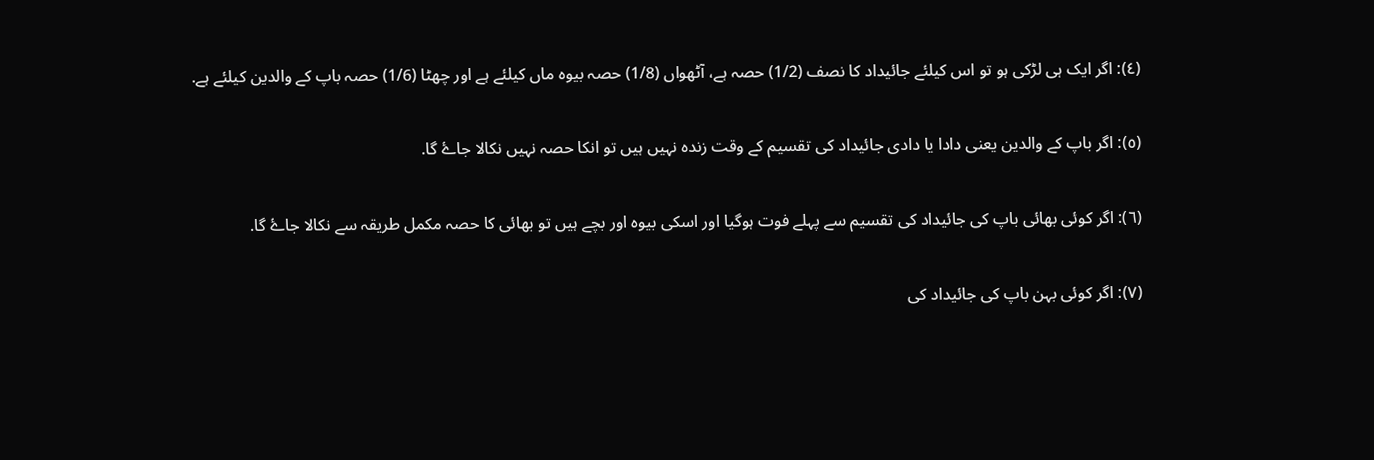(٤): اگر ایک ہی لڑکی ہو تو اس کیلئے جائیداد کا نصف (1/2) حصہ ہے، آٹھواں (1/8) حصہ بیوہ ماں کیلئے ہے اور چھٹا (1/6) حصہ باپ کے والدین کیلئے ہے.

(٥): اگر باپ کے والدین یعنی دادا یا دادی جائیداد کی تقسیم کے وقت زندہ نہیں ہیں تو انکا حصہ نہیں نکالا جاۓ گا.

(٦): اگر کوئی بھائی باپ کی جائیداد کی تقسیم سے پہلے فوت ہوگیا اور اسکی بیوہ اور بچے ہیں تو بھائی کا حصہ مکمل طریقہ سے نکالا جاۓ گا.

(٧): اگر کوئی بہن باپ کی جائیداد کی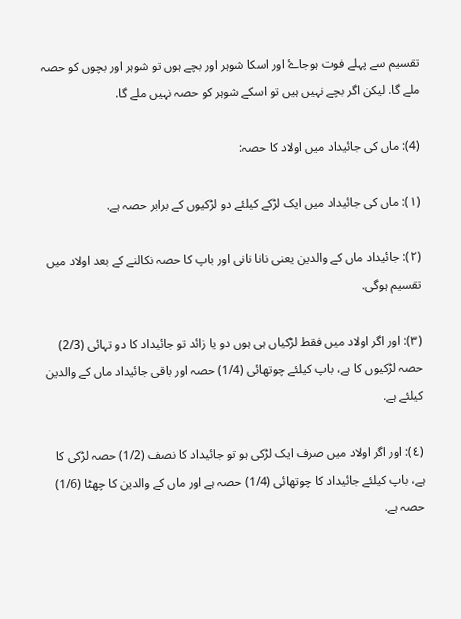تقسیم سے پہلے فوت ہوجاۓ اور اسکا شوہر اور بچے ہوں تو شوہر اور بچوں کو حصہ ملے گا. لیکن اگر بچے نہیں ہیں تو اسکے شوہر کو حصہ نہیں ملے گا.

(4): ماں کی جائیداد میں اولاد کا حصہ:

(١): ماں کی جائیداد میں ایک لڑکے کیلئے دو لڑکیوں کے برابر حصہ ہے.

(٢): جائیداد ماں کے والدین یعنی نانا نانی اور باپ کا حصہ نکالنے کے بعد اولاد میں تقسیم ہوگی.

(٣): اور اگر اولاد میں فقط لڑکیاں ہی ہوں دو یا زائد تو جائیداد کا دو تہائی (2/3) حصہ لڑکیوں کا ہے، باپ کیلئے چوتھائی (1/4) حصہ اور باقی جائیداد ماں کے والدین کیلئے ہے.

(٤): اور اگر اولاد میں صرف ایک لڑکی ہو تو جائیداد کا نصف (1/2) حصہ لڑکی کا ہے، باپ کیلئے جائیداد کا چوتھائی (1/4) حصہ ہے اور ماں کے والدین کا چھٹا (1/6) حصہ ہے.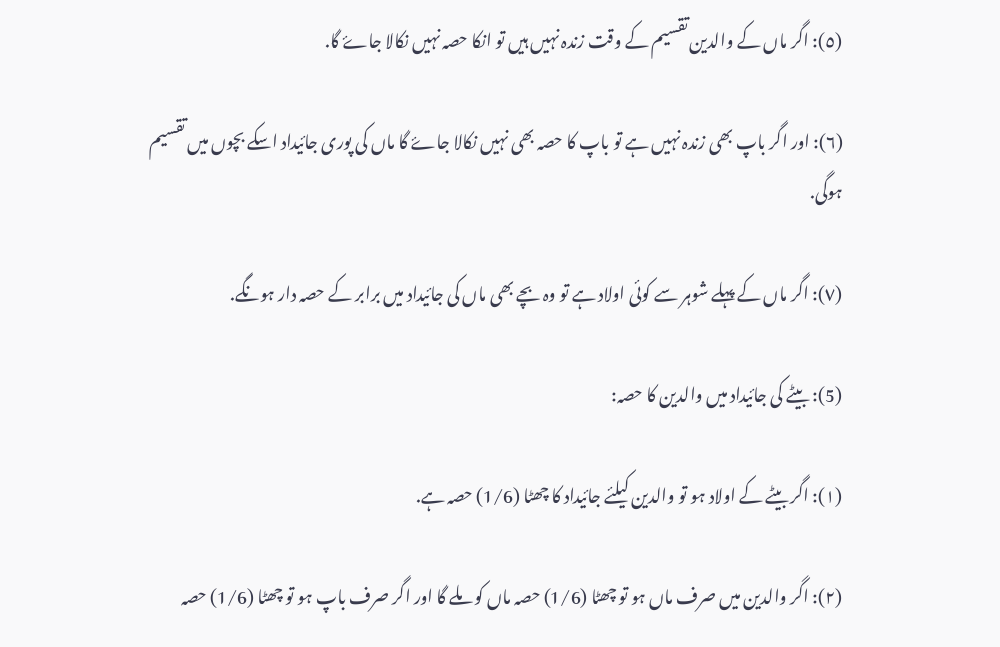(٥): اگر ماں کے والدین تقسیم کے وقت زندہ نہیں ہیں تو انکا حصہ نہیں نکالا جاۓ گا.

(٦): اور اگر باپ بھی زندہ نہیں ہے تو باپ کا حصہ بھی نہیں نکالا جاۓ گا ماں کی پوری جائیداد اسکے بچوں میں تقسیم ہوگی.

(٧): اگر ماں کے پہلے شوہر سے کوئی اولاد ہے تو وہ بچے بھی ماں کی جائیداد میں برابر کے حصہ دار ہونگے.

(5): بیٹے کی جائیداد میں والدین کا حصہ:

(١): اگر بیٹے کے اولاد ہو تو والدین کیلئے جائیداد کا چھٹا (1/6) حصہ ہے.

(٢): اگر والدین میں صرف ماں ہو تو چھٹا (1/6) حصہ ماں کو ملے گا اور اگر صرف باپ ہو تو چھٹا (1/6) حصہ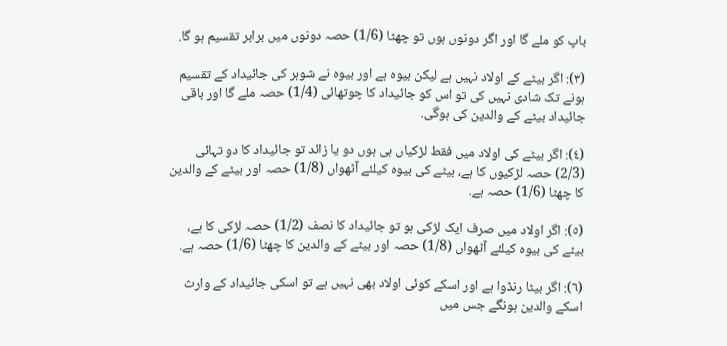باپ کو ملے گا اور اگر دونوں ہوں تو چھٹا (1/6) حصہ دونوں میں برابر تقسیم ہو گا.

(٣): اگر بیٹے کے اولاد نہیں ہے لیکن بیوہ ہے اور بیوہ نے شوہر کی جائیداد کے تقسیم ہونے تک شادی نہیں کی تو اس کو جائیداد کا چوتھائی (1/4) حصہ ملے گا اور باقی جائیداد بیٹے کے والدین کی ہوگی.

(٤): اگر بیٹے کی اولاد میں فقط لڑکیاں ہی ہوں دو یا زائد تو جائیداد کا دو تہائی (2/3) حصہ لڑکیوں کا ہے، بیٹے کی بیوہ کیلئے آٹھواں (1/8) حصہ اور بیٹے کے والدین کا چھٹا (1/6) حصہ ہے.

(٥): اگر اولاد میں صرف ایک لڑکی ہو تو جائیداد کا نصف (1/2) حصہ لڑکی کا ہے، بیٹے کی بیوہ کیلئے آٹھواں (1/8) حصہ اور بیٹے کے والدین کا چھٹا (1/6) حصہ ہے.

(٦): اگر بیٹا رنڈوا ہے اور اسکے کوئی اولاد بھی نہیں ہے تو اسکی جائیداد کے وارث اسکے والدین ہونگے جس میں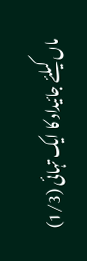ماں کیلئے جائیداد کا ایک تہائی (1/3)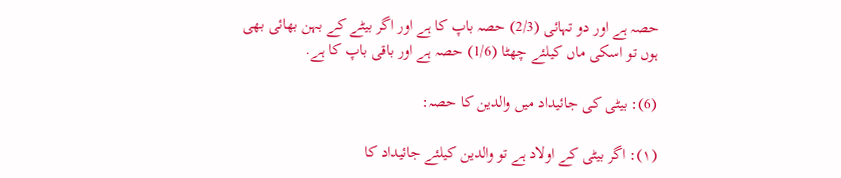حصہ ہے اور دو تہائی (2/3) حصہ باپ کا ہے اور اگر بیٹے کے بہن بھائی بھی ہوں تو اسکی ماں کیلئے چھٹا (1/6) حصہ ہے اور باقی باپ کا ہے.

(6): بیٹی کی جائیداد میں والدین کا حصہ:

(١): اگر بیٹی کے اولاد ہے تو والدین کیلئے جائیداد کا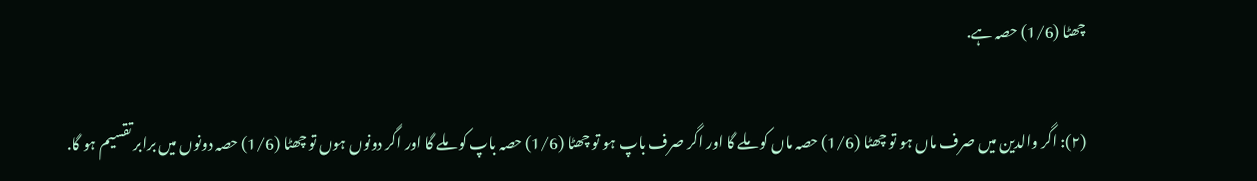چھٹا (1/6) حصہ ہے.

(٢): اگر والدین میں صرف ماں ہو تو چھٹا (1/6) حصہ ماں کو ملے گا اور اگر صرف باپ ہو تو چھٹا (1/6) حصہ باپ کو ملے گا اور اگر دونوں ہوں تو چھٹا (1/6) حصہ دونوں میں برابر تقسیم ہو گا.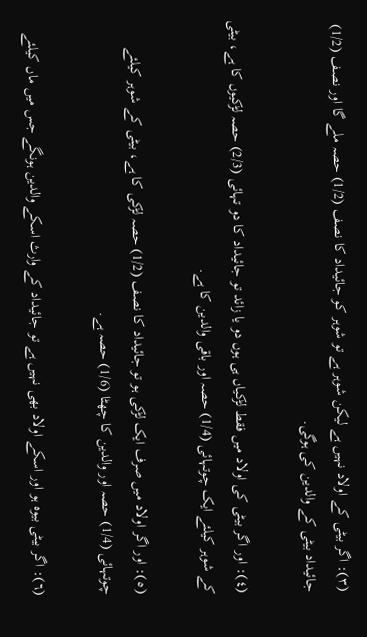(٣): اگر بیٹی کے اولاد نہیں ہے لیکن شوہر ہے تو شوہر کو جائیداد کا نصف (1/2) حصہ ملے گا اور نصف (1/2) جائیداد بیٹی کے والدین کی ہوگی.

(٤): اور اگر بیٹی کی اولاد میں فقط لڑکیاں ہی ہوں دو یا زائد تو جائیداد کا دو تہائی (2/3) حصہ لڑکیوں کا ہے، بیٹی کے شوہر کیلئے ایک چوتہائی (1/4) حصہ اور باقی والدین کا ہے.

(٥): اور اگر اولاد میں صرف ایک لڑکی ہو تو جائیداد کا نصف (1/2) حصہ لڑکی کا ہے، بیٹی کے شوہر کیلئے چوتہائی (1/4) حصہ اور والدین کا چھٹا (1/6) حصہ ہے.

(٦): اگر بیٹی بیوہ ہو اور اسکے اولاد بھی نہیں ہے تو جائیداد کے وارث اسکے والدین ہونگے جس میں ماں کیلئے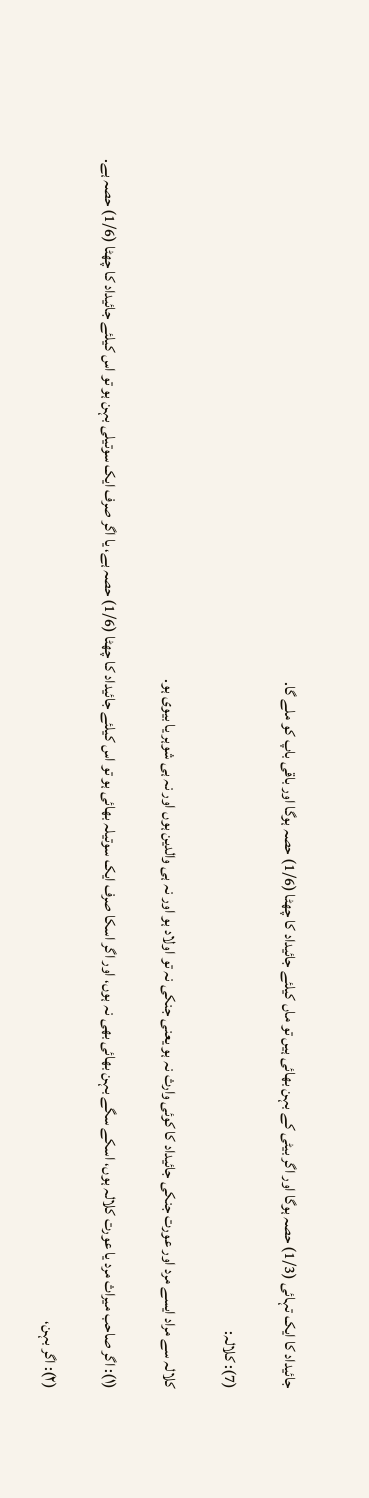جائیداد کا ایک تہائی (1/3) حصہ ہوگا اور اگر بیٹی کے بہن بھائی ہیں تو ماں کیلئے جائیداد کا چھٹا (1/6) حصہ ہوگا اور باقی باپ کو ملے گا.

(7): کلالہ:

کلالہ سے مراد ایسے مرد اور عورت جنکی جائیداد کا کوئی وارث نہ ہو یعنی جنکی نہ تو اولاد ہو اور نہ ہی والدین ہوں اور نہ ہی شوہر یا بیوی ہو.

(١): اگر صاحب میراث مرد یا عورت کلالہ ہوں، اسکے سگے بہن بھائی بھی نہ ہوں، اور اگر اسکا صرف ایک سوتیلہ بھائی ہو تو اس کیلئے جائیداد کا چھٹا (1/6) حصہ ہے، یا اگر صرف ایک سوتیلی بہن ہو تو اس کیلئے جائیداد کا چھٹا (1/6) حصہ ہے.

(٢): اگر بہن،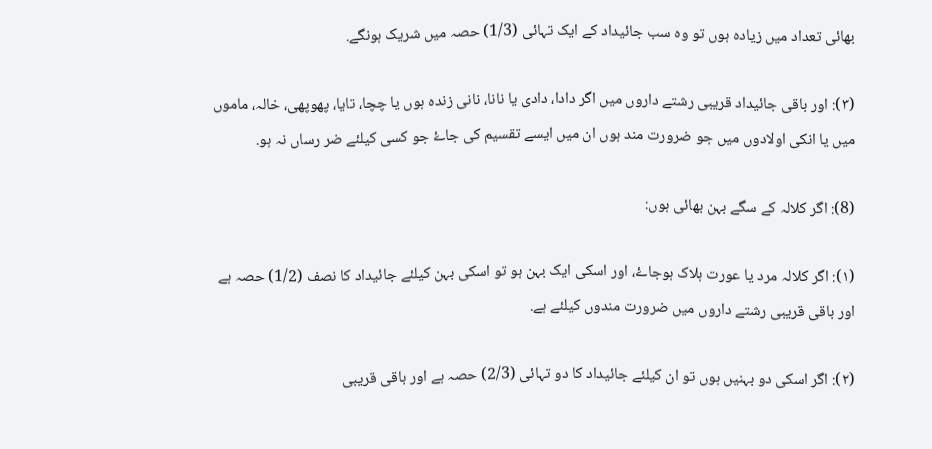بھائی تعداد میں زیادہ ہوں تو وہ سب جائیداد کے ایک تہائی (1/3) حصہ میں شریک ہونگے.

(٣): اور باقی جائیداد قریبی رشتے داروں میں اگر دادا، دادی یا نانا، نانی زندہ ہوں یا چچا، تایا، پھوپھی، خالہ، ماموں میں یا انکی اولادوں میں جو ضرورت مند ہوں ان میں ایسے تقسیم کی جاۓ جو کسی کیلئے ضر رساں نہ ہو.

(8): اگر کلالہ کے سگے بہن بھائی ہوں:

(١): اگر کلالہ مرد یا عورت ہلاک ہوجاۓ، اور اسکی ایک بہن ہو تو اسکی بہن کیلئے جائیداد کا نصف (1/2) حصہ ہے اور باقی قریبی رشتے داروں میں ضرورت مندوں کیلئے ہے.

(٢): اگر اسکی دو بہنیں ہوں تو ان کیلئے جائیداد کا دو تہائی (2/3) حصہ ہے اور باقی قریبی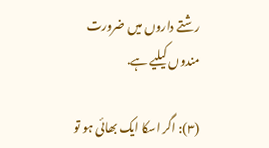رشتے داروں میں ضرورت مندوں کیلیے ہے.

(٣): اگر اسکا ایک بھائی ہو تو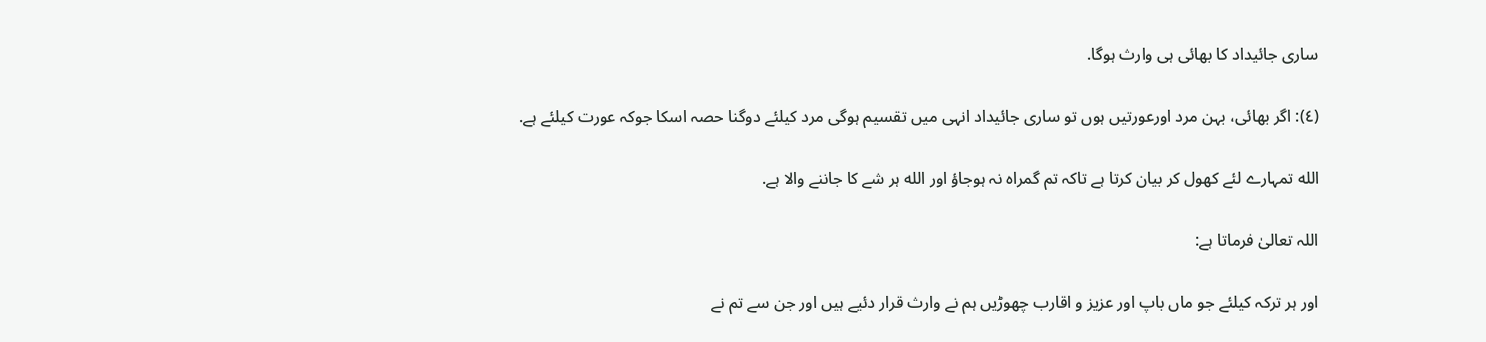ساری جائیداد کا بھائی ہی وارث ہوگا.

(٤): اگر بھائی، بہن مرد اورعورتیں ہوں تو ساری جائیداد انہی میں تقسیم ہوگی مرد کیلئے دوگنا حصہ اسکا جوکہ عورت کیلئے ہے.

الله تمہارے لئے کھول کر بیان کرتا ہے تاکہ تم گمراہ نہ ہوجاؤ اور الله ہر شے کا جاننے والا ہے.

اللہ تعالیٰ فرماتا ہے:

اور ہر ترکہ کیلئے جو ماں باپ اور عزیز و اقارب چھوڑیں ہم نے وارث قرار دئیے ہیں اور جن سے تم نے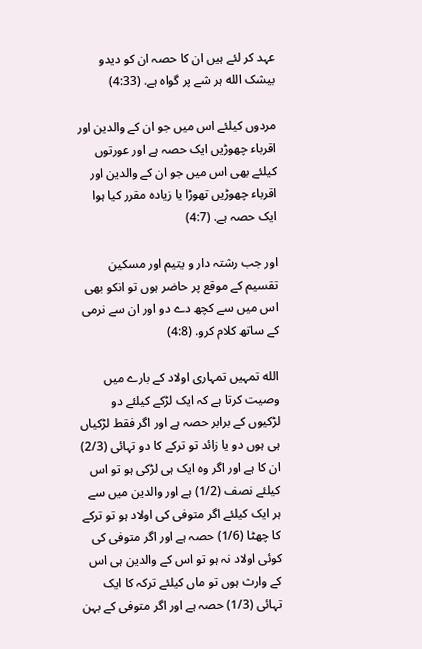عہد کر لئے ہیں ان کا حصہ ان کو دیدو بیشک الله ہر شے پر گواہ ہے. (4:33)

مردوں کیلئے اس میں جو ان کے والدین اور اقرباء چھوڑیں ایک حصہ ہے اور عورتوں کیلئے بھی اس میں جو ان کے والدین اور اقرباء چھوڑیں تھوڑا یا زیادہ مقرر کیا ہوا ایک حصہ ہے. (4:7)

اور جب رشتہ دار و یتیم اور مسکین تقسیم کے موقع پر حاضر ہوں تو انکو بھی اس میں سے کچھ دے دو اور ان سے نرمی کے ساتھ کلام کرو. (4:8)

الله تمہیں تمہاری اولاد کے بارے میں وصیت کرتا ہے کہ ایک لڑکے کیلئے دو لڑکیوں کے برابر حصہ ہے اور اگر فقط لڑکیاں ہی ہوں دو یا زائد تو ترکے کا دو تہائی (2/3) ان کا ہے اور اگر وہ ایک ہی لڑکی ہو تو اس کیلئے نصف (1/2) ہے اور والدین میں سے ہر ایک کیلئے اگر متوفی کی اولاد ہو تو ترکے کا چھٹا (1/6) حصہ ہے اور اگر متوفی کی کوئی اولاد نہ ہو تو اس کے والدین ہی اس کے وارث ہوں تو ماں کیلئے ترکہ کا ایک تہائی (1/3) حصہ ہے اور اگر متوفی کے بہن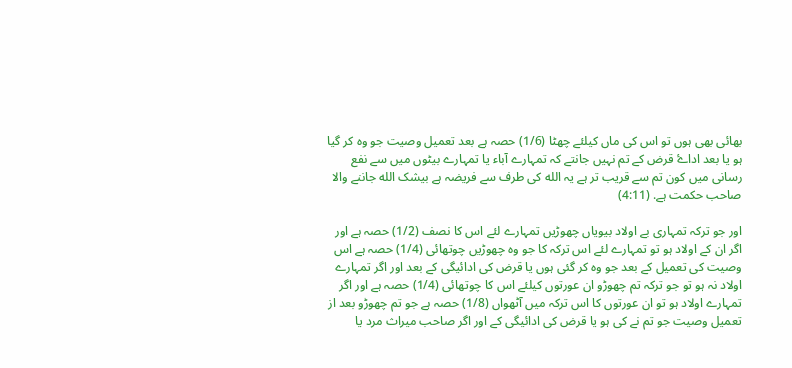بھائی بھی ہوں تو اس کی ماں کیلئے چھٹا (1/6) حصہ ہے بعد تعمیل وصیت جو وہ کر گیا ہو یا بعد اداۓ قرض کے تم نہیں جانتے کہ تمہارے آباء یا تمہارے بیٹوں میں سے نفع رسانی میں کون تم سے قریب تر ہے یہ الله کی طرف سے فریضہ ہے بیشک الله جاننے والا صاحب حکمت ہے. (4:11)

اور جو ترکہ تمہاری بے اولاد بیویاں چھوڑیں تمہارے لئے اس کا نصف (1/2) حصہ ہے اور اگر ان کے اولاد ہو تو تمہارے لئے اس ترکہ کا جو وہ چھوڑیں چوتھائی (1/4) حصہ ہے اس وصیت کی تعمیل کے بعد جو وہ کر گئی ہوں یا قرض کی ادائیگی کے بعد اور اگر تمہارے اولاد نہ ہو تو جو ترکہ تم چھوڑو ان عورتوں کیلئے اس کا چوتھائی (1/4) حصہ ہے اور اگر تمہارے اولاد ہو تو ان عورتوں کا اس ترکہ میں آٹھواں (1/8) حصہ ہے جو تم چھوڑو بعد از تعمیل وصیت جو تم نے کی ہو یا قرض کی ادائیگی کے اور اگر صاحب میراث مرد یا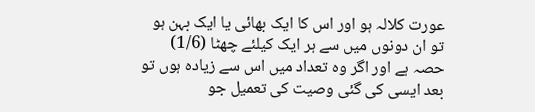عورت کلالہ ہو اور اس کا ایک بھائی یا ایک بہن ہو تو ان دونوں میں سے ہر ایک کیلئے چھٹا (1/6) حصہ ہے اور اگر وہ تعداد میں اس سے زیادہ ہوں تو بعد ایسی کی گئی وصیت کی تعمیل جو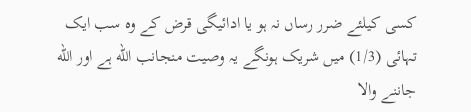کسی کیلئے ضرر رساں نہ ہو یا ادائیگی قرض کے وہ سب ایک تہائی (1/3) میں شریک ہونگے یہ وصیت منجانب الله ہے اور الله جاننے والا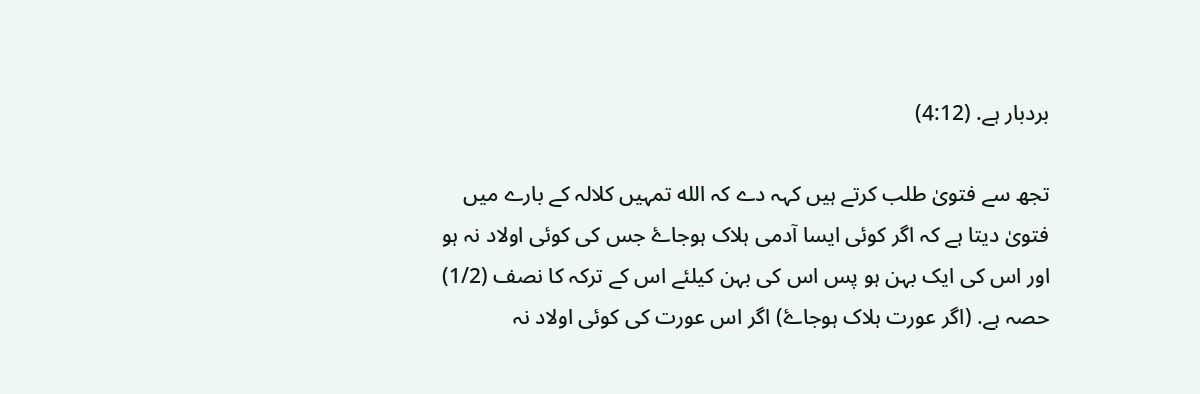بردبار ہے. (4:12)

تجھ سے فتویٰ طلب کرتے ہیں کہہ دے کہ الله تمہیں کلالہ کے بارے میں فتویٰ دیتا ہے کہ اگر کوئی ایسا آدمی ہلاک ہوجاۓ جس کی کوئی اولاد نہ ہو اور اس کی ایک بہن ہو پس اس کی بہن کیلئے اس کے ترکہ کا نصف (1/2) حصہ ہے. (اگر عورت ہلاک ہوجاۓ) اگر اس عورت کی کوئی اولاد نہ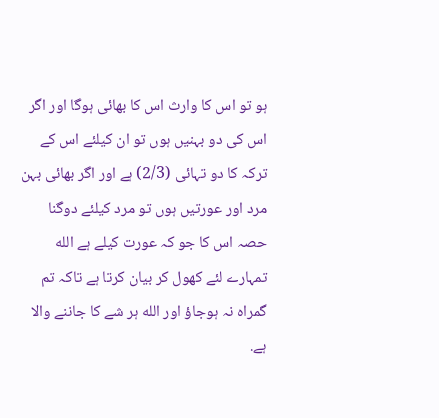ہو تو اس کا وارث اس کا بھائی ہوگا اور اگر اس کی دو بہنیں ہوں تو ان کیلئے اس کے ترکہ کا دو تہائی (2/3) ہے اور اگر بھائی بہن مرد اور عورتیں ہوں تو مرد کیلئے دوگنا حصہ اس کا جو کہ عورت کیلے ہے الله تمہارے لئے کھول کر بیان کرتا ہے تاکہ تم گمراہ نہ ہوجاؤ اور الله ہر شے کا جاننے والا ہے.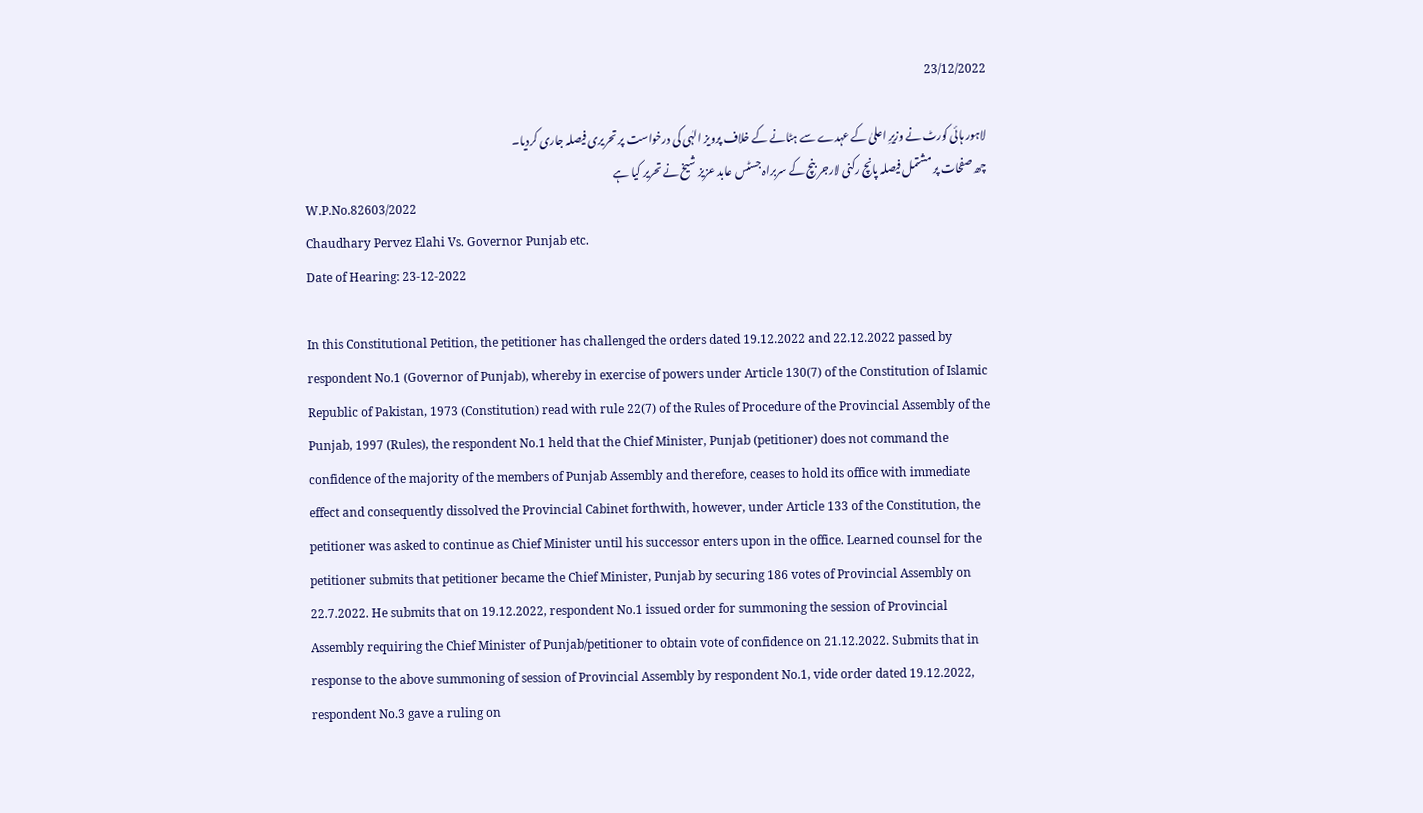23/12/2022

لاہور ہائی کورٹ نے وزیرِ اعلیٰ کے عہدے سے ہٹانے کے خلاف پرویز الہٰی کی درخواست پر تحریری فیصلہ جاری کردیا۔
چھ صفحات پر مشتمل فیصلہ پانچ رکنی لارجر بنچ کے سربراہ جسٹس عابد عزیز شیخ نے تحریر کیا ہے
W.P.No.82603/2022
Chaudhary Pervez Elahi Vs. Governor Punjab etc.
Date of Hearing: 23-12-2022

In this Constitutional Petition, the petitioner has challenged the orders dated 19.12.2022 and 22.12.2022 passed by respondent No.1 (Governor of Punjab), whereby in exercise of powers under Article 130(7) of the Constitution of Islamic Republic of Pakistan, 1973 (Constitution) read with rule 22(7) of the Rules of Procedure of the Provincial Assembly of the Punjab, 1997 (Rules), the respondent No.1 held that the Chief Minister, Punjab (petitioner) does not command the confidence of the majority of the members of Punjab Assembly and therefore, ceases to hold its office with immediate effect and consequently dissolved the Provincial Cabinet forthwith, however, under Article 133 of the Constitution, the petitioner was asked to continue as Chief Minister until his successor enters upon in the office. Learned counsel for the petitioner submits that petitioner became the Chief Minister, Punjab by securing 186 votes of Provincial Assembly on 22.7.2022. He submits that on 19.12.2022, respondent No.1 issued order for summoning the session of Provincial Assembly requiring the Chief Minister of Punjab/petitioner to obtain vote of confidence on 21.12.2022. Submits that in response to the above summoning of session of Provincial Assembly by respondent No.1, vide order dated 19.12.2022, respondent No.3 gave a ruling on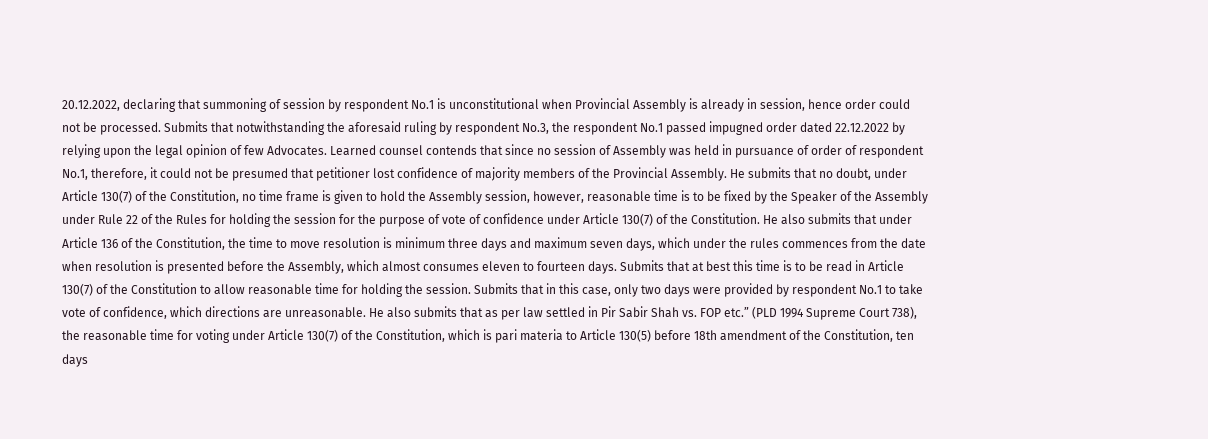20.12.2022, declaring that summoning of session by respondent No.1 is unconstitutional when Provincial Assembly is already in session, hence order could not be processed. Submits that notwithstanding the aforesaid ruling by respondent No.3, the respondent No.1 passed impugned order dated 22.12.2022 by relying upon the legal opinion of few Advocates. Learned counsel contends that since no session of Assembly was held in pursuance of order of respondent No.1, therefore, it could not be presumed that petitioner lost confidence of majority members of the Provincial Assembly. He submits that no doubt, under Article 130(7) of the Constitution, no time frame is given to hold the Assembly session, however, reasonable time is to be fixed by the Speaker of the Assembly under Rule 22 of the Rules for holding the session for the purpose of vote of confidence under Article 130(7) of the Constitution. He also submits that under Article 136 of the Constitution, the time to move resolution is minimum three days and maximum seven days, which under the rules commences from the date when resolution is presented before the Assembly, which almost consumes eleven to fourteen days. Submits that at best this time is to be read in Article 130(7) of the Constitution to allow reasonable time for holding the session. Submits that in this case, only two days were provided by respondent No.1 to take vote of confidence, which directions are unreasonable. He also submits that as per law settled in Pir Sabir Shah vs. FOP etc.” (PLD 1994 Supreme Court 738), the reasonable time for voting under Article 130(7) of the Constitution, which is pari materia to Article 130(5) before 18th amendment of the Constitution, ten days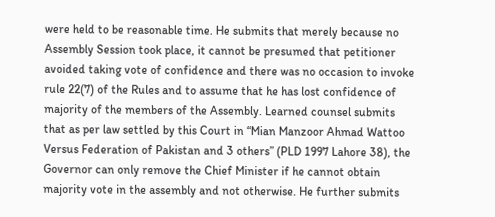were held to be reasonable time. He submits that merely because no Assembly Session took place, it cannot be presumed that petitioner avoided taking vote of confidence and there was no occasion to invoke rule 22(7) of the Rules and to assume that he has lost confidence of majority of the members of the Assembly. Learned counsel submits that as per law settled by this Court in “Mian Manzoor Ahmad Wattoo Versus Federation of Pakistan and 3 others” (PLD 1997 Lahore 38), the Governor can only remove the Chief Minister if he cannot obtain majority vote in the assembly and not otherwise. He further submits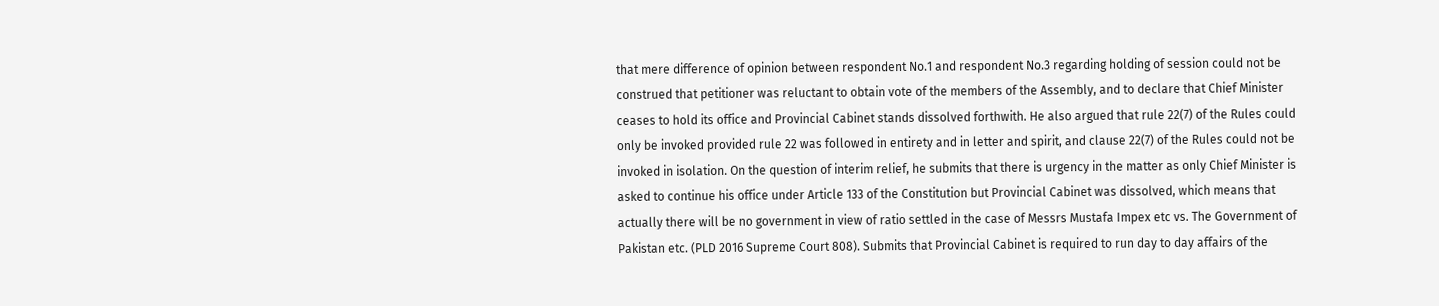that mere difference of opinion between respondent No.1 and respondent No.3 regarding holding of session could not be construed that petitioner was reluctant to obtain vote of the members of the Assembly, and to declare that Chief Minister ceases to hold its office and Provincial Cabinet stands dissolved forthwith. He also argued that rule 22(7) of the Rules could only be invoked provided rule 22 was followed in entirety and in letter and spirit, and clause 22(7) of the Rules could not be invoked in isolation. On the question of interim relief, he submits that there is urgency in the matter as only Chief Minister is asked to continue his office under Article 133 of the Constitution but Provincial Cabinet was dissolved, which means that actually there will be no government in view of ratio settled in the case of Messrs Mustafa Impex etc vs. The Government of Pakistan etc. (PLD 2016 Supreme Court 808). Submits that Provincial Cabinet is required to run day to day affairs of the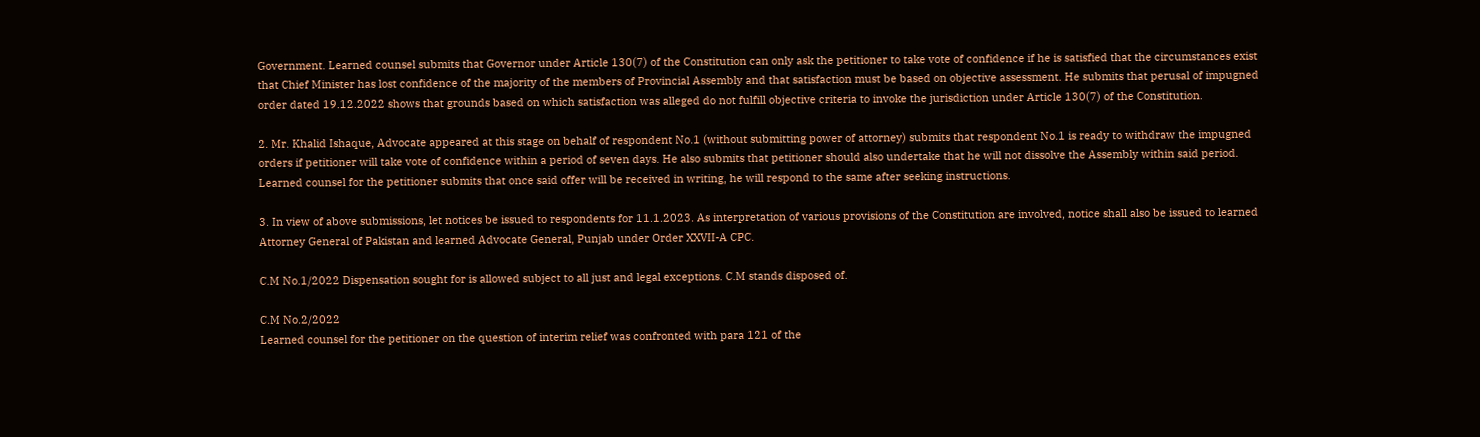Government. Learned counsel submits that Governor under Article 130(7) of the Constitution can only ask the petitioner to take vote of confidence if he is satisfied that the circumstances exist that Chief Minister has lost confidence of the majority of the members of Provincial Assembly and that satisfaction must be based on objective assessment. He submits that perusal of impugned order dated 19.12.2022 shows that grounds based on which satisfaction was alleged do not fulfill objective criteria to invoke the jurisdiction under Article 130(7) of the Constitution.

2. Mr. Khalid Ishaque, Advocate appeared at this stage on behalf of respondent No.1 (without submitting power of attorney) submits that respondent No.1 is ready to withdraw the impugned orders if petitioner will take vote of confidence within a period of seven days. He also submits that petitioner should also undertake that he will not dissolve the Assembly within said period. Learned counsel for the petitioner submits that once said offer will be received in writing, he will respond to the same after seeking instructions.

3. In view of above submissions, let notices be issued to respondents for 11.1.2023. As interpretation of various provisions of the Constitution are involved, notice shall also be issued to learned Attorney General of Pakistan and learned Advocate General, Punjab under Order XXVII-A CPC.

C.M No.1/2022 Dispensation sought for is allowed subject to all just and legal exceptions. C.M stands disposed of.

C.M No.2/2022
Learned counsel for the petitioner on the question of interim relief was confronted with para 121 of the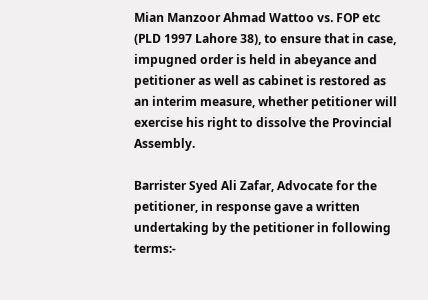Mian Manzoor Ahmad Wattoo vs. FOP etc (PLD 1997 Lahore 38), to ensure that in case, impugned order is held in abeyance and petitioner as well as cabinet is restored as an interim measure, whether petitioner will exercise his right to dissolve the Provincial Assembly.

Barrister Syed Ali Zafar, Advocate for the petitioner, in response gave a written undertaking by the petitioner in following terms:-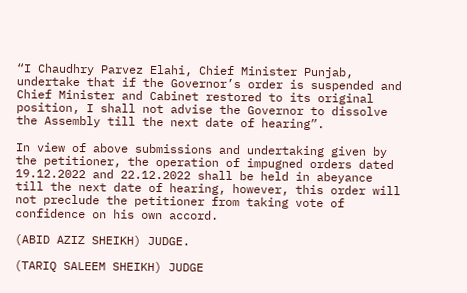“I Chaudhry Parvez Elahi, Chief Minister Punjab, undertake that if the Governor’s order is suspended and Chief Minister and Cabinet restored to its original position, I shall not advise the Governor to dissolve the Assembly till the next date of hearing”.

In view of above submissions and undertaking given by the petitioner, the operation of impugned orders dated 19.12.2022 and 22.12.2022 shall be held in abeyance till the next date of hearing, however, this order will not preclude the petitioner from taking vote of confidence on his own accord.

(ABID AZIZ SHEIKH) JUDGE.

(TARIQ SALEEM SHEIKH) JUDGE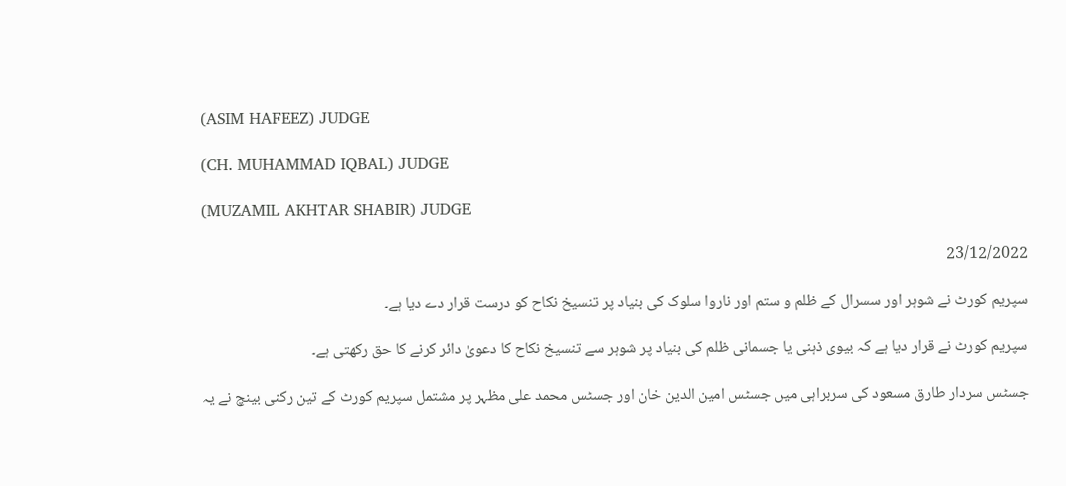(ASIM HAFEEZ) JUDGE

(CH. MUHAMMAD IQBAL) JUDGE

(MUZAMIL AKHTAR SHABIR) JUDGE

23/12/2022

سپریم کورٹ نے شوہر اور سسرال کے ظلم و ستم اور ناروا سلوک کی بنیاد پر تنسیخ نکاح کو درست قرار دے دیا ہے۔

سپریم کورٹ نے قرار دیا ہے کہ بیوی ذہنی یا جسمانی ظلم کی بنیاد پر شوہر سے تنسیخ نکاح کا دعویٰ دائر کرنے کا حق رکھتی ہے۔

جسٹس سردار طارق مسعود کی سربراہی میں جسٹس امین الدین خان اور جسٹس محمد علی مظہر پر مشتمل سپریم کورٹ کے تین رکنی بینچ نے یہ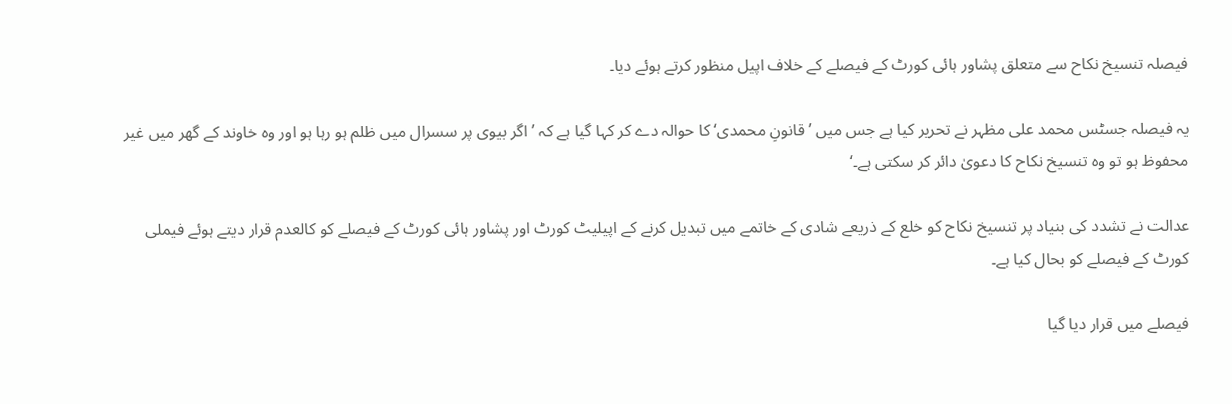فیصلہ تنسیخ نکاح سے متعلق پشاور ہائی کورٹ کے فیصلے کے خلاف اپیل منظور کرتے ہوئے دیا۔

یہ فیصلہ جسٹس محمد علی مظہر نے تحریر کیا ہے جس میں ’قانونِ محمدی‘ کا حوالہ دے کر کہا گیا ہے کہ ’اگر بیوی پر سسرال میں ظلم ہو رہا ہو اور وہ خاوند کے گھر میں غیر محفوظ ہو تو وہ تنسیخ نکاح کا دعویٰ دائر کر سکتی ہے۔‘

عدالت نے تشدد کی بنیاد پر تنسیخ نکاح کو خلع کے ذریعے شادی کے خاتمے میں تبدیل کرنے کے اپیلیٹ کورٹ اور پشاور ہائی کورٹ کے فیصلے کو کالعدم قرار دیتے ہوئے فیملی کورٹ کے فیصلے کو بحال کیا ہے۔

فیصلے میں قرار دیا گیا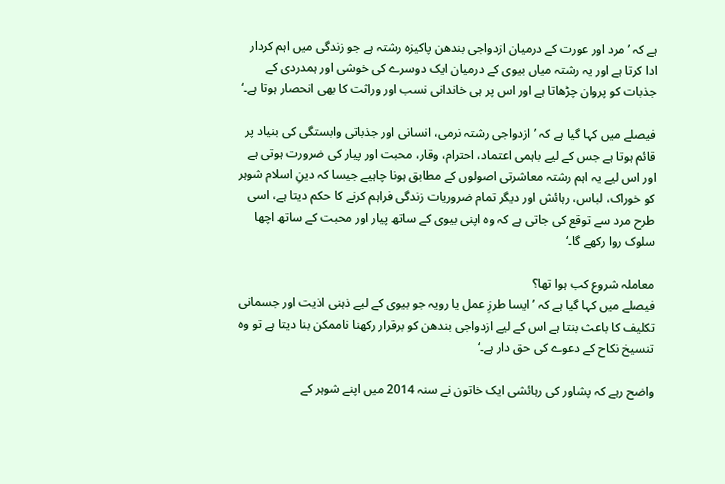ہے کہ ’مرد اور عورت کے درمیان ازدواجی بندھن پاکیزہ رشتہ ہے جو زندگی میں اہم کردار ادا کرتا ہے اور یہ رشتہ میاں بیوی کے درمیان ایک دوسرے کی خوشی اور ہمدردی کے جذبات کو پروان چڑھاتا ہے اور اس پر ہی خاندانی نسب اور وراثت کا بھی انحصار ہوتا ہے۔‘

فیصلے میں کہا گیا ہے کہ ’ازدواجی رشتہ نرمی، انسانی اور جذباتی وابستگی کی بنیاد پر قائم ہوتا ہے جس کے لیے باہمی اعتماد، احترام، وقار، محبت اور پیار کی ضرورت ہوتی ہے اور اس لیے یہ اہم رشتہ معاشرتی اصولوں کے مطابق ہونا چاہیے جیسا کہ دینِ اسلام شوہر کو خوراک، لباس، رہائش اور دیگر تمام ضروریات زندگی فراہم کرنے کا حکم دیتا ہے، اسی طرح مرد سے توقع کی جاتی ہے کہ وہ اپنی بیوی کے ساتھ پیار اور محبت کے ساتھ اچھا سلوک روا رکھے گا۔‘

معاملہ شروع کب ہوا تھا؟
فیصلے میں کہا گیا ہے کہ ’ایسا طرزِ عمل یا رویہ جو بیوی کے لیے ذہنی اذیت اور جسمانی تکلیف کا باعث بنتا ہے اس کے لیے ازدواجی بندھن کو برقرار رکھنا ناممکن بنا دیتا ہے تو وہ تنسیخ نکاح کے دعوے کی حق دار ہے۔‘

واضح رہے کہ پشاور کی رہائشی ایک خاتون نے سنہ 2014 میں اپنے شوہر کے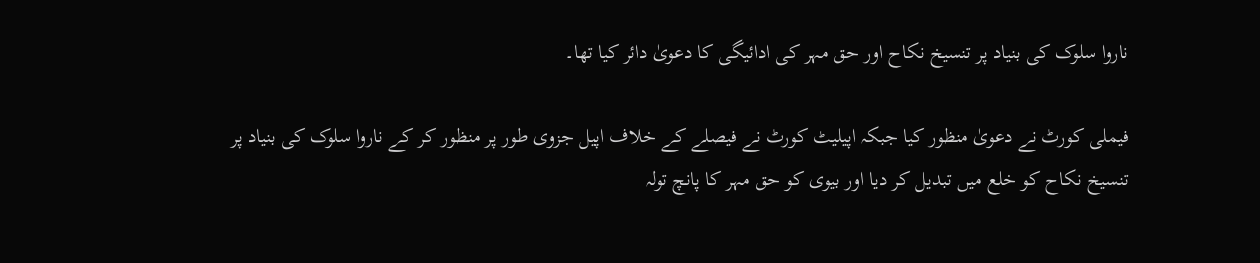ناروا سلوک کی بنیاد پر تنسیخ نکاح اور حق مہر کی ادائیگی کا دعویٰ دائر کیا تھا۔

فیملی کورٹ نے دعویٰ منظور کیا جبکہ اپیلیٹ کورٹ نے فیصلے کے خلاف اپیل جزوی طور پر منظور کر کے ناروا سلوک کی بنیاد پر تنسیخ نکاح کو خلع میں تبدیل کر دیا اور بیوی کو حق مہر کا پانچ تولہ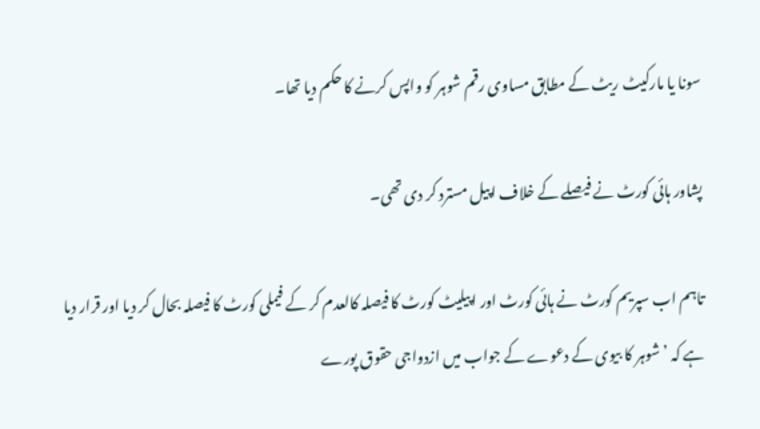سونا یا مارکیٹ ریٹ کے مطابق مساوی رقم شوہر کو واپس کرنے کا حکم دیا تھا۔

پشاور ہائی کورٹ نے فیصلے کے خلاف اپیل مسترد کر دی تھی۔

تاہم اب سپریم کورٹ نے ہائی کورٹ اور اپیلیٹ کورٹ کا فیصلہ کالعدم کر کے فیملی کورٹ کا فیصلہ بحال کر دیا اور قرار دیا ہے کہ ’شوہر کا بیوی کے دعوے کے جواب میں ازدواجی حقوق پورے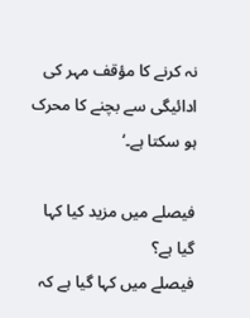نہ کرنے کا مؤقف مہر کی ادائیگی سے بچنے کا محرک ہو سکتا ہے۔‘

فیصلے میں مزید کیا کہا گیا ہے؟
فیصلے میں کہا گیا ہے کہ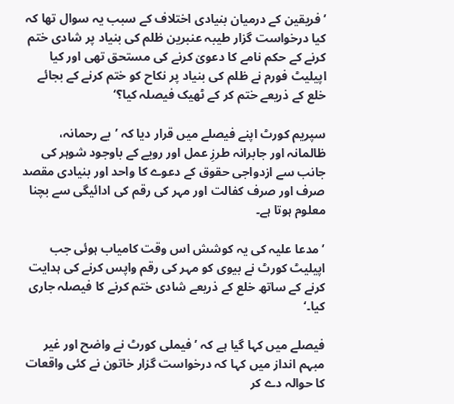’فریقین کے درمیان بنیادی اختلاف کے سبب یہ سوال تھا کہ کیا درخواست گزار طیبہ عنبرین ظلم کی بنیاد پر شادی ختم کرنے کے حکم نامے کا دعویٰ کرنے کی مستحق تھی اور کیا اپیلیٹ فورم نے ظلم کی بنیاد پر نکاح کو ختم کرنے کے بجائے خلع کے ذریعے ختم کر کے ٹھیک فیصلہ کیا؟‘

سپریم کورٹ اپنے فیصلے میں قرار دیا کہ ’بے رحمانہ، ظالمانہ اور جابرانہ طرزِ عمل اور رویے کے باوجود شوہر کی جانب سے ازدواجی حقوق کے دعوے کا واحد اور بنیادی مقصد صرف اور صرف کفالت اور مہر کی رقم کی ادائیگی سے بچنا معلوم ہوتا ہے۔

’مدعا علیہ کی یہ کوشش اس وقت کامیاب ہوئی جب اپیلیٹ کورٹ نے بیوی کو مہر کی رقم واپس کرنے کی ہدایت کرنے کے ساتھ خلع کے ذریعے شادی ختم کرنے کا فیصلہ جاری کیا۔‘

فیصلے میں کہا گیا ہے کہ ’فیملی کورٹ نے واضح اور غیر مبہم انداز میں کہا کہ درخواست گزار خاتون نے کئی واقعات کا حوالہ دے کر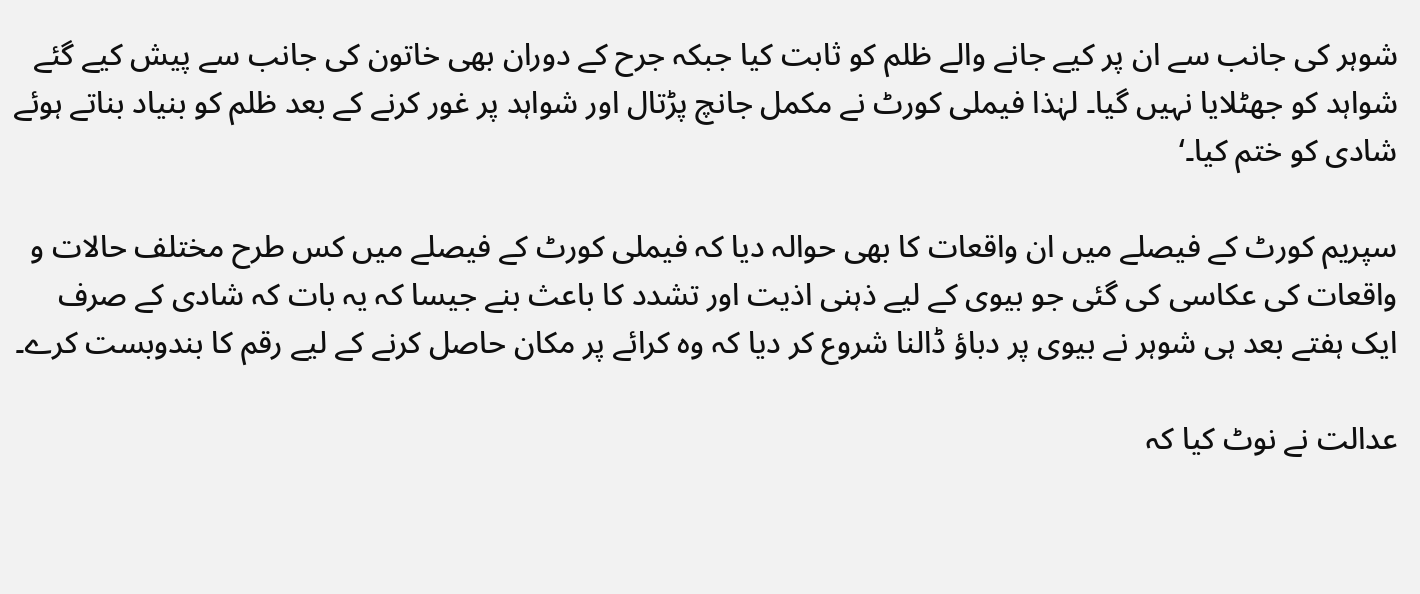شوہر کی جانب سے ان پر کیے جانے والے ظلم کو ثابت کیا جبکہ جرح کے دوران بھی خاتون کی جانب سے پیش کیے گئے شواہد کو جھٹلایا نہیں گیا۔ لہٰذا فیملی کورٹ نے مکمل جانچ پڑتال اور شواہد پر غور کرنے کے بعد ظلم کو بنیاد بناتے ہوئے شادی کو ختم کیا۔‘

سپریم کورٹ کے فیصلے میں ان واقعات کا بھی حوالہ دیا کہ فیملی کورٹ کے فیصلے میں کس طرح مختلف حالات و واقعات کی عکاسی کی گئی جو بیوی کے لیے ذہنی اذیت اور تشدد کا باعث بنے جیسا کہ یہ بات کہ شادی کے صرف ایک ہفتے بعد ہی شوہر نے بیوی پر دباؤ ڈالنا شروع کر دیا کہ وہ کرائے پر مکان حاصل کرنے کے لیے رقم کا بندوبست کرے۔

عدالت نے نوٹ کیا کہ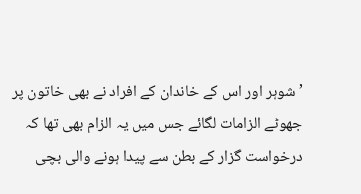’شوہر اور اس کے خاندان کے افراد نے بھی خاتون پر جھوٹے الزامات لگائے جس میں یہ الزام بھی تھا کہ درخواست گزار کے بطن سے پیدا ہونے والی بچی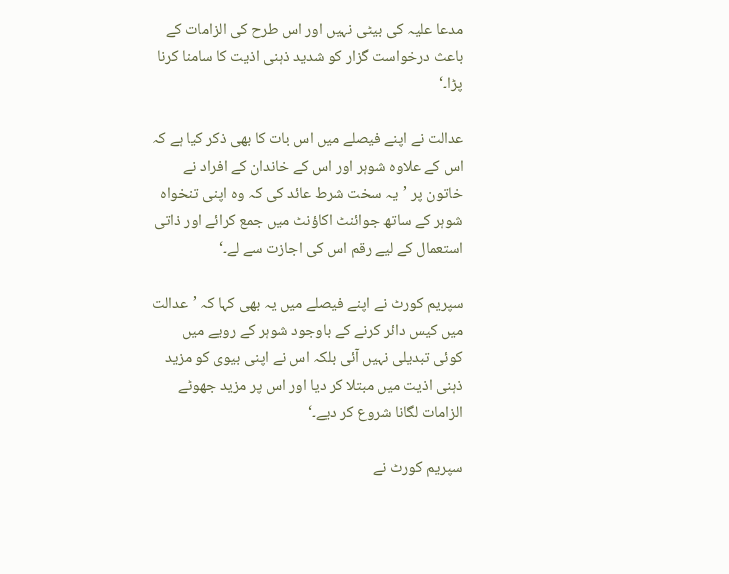مدعا علیہ کی بیٹی نہیں اور اس طرح کی الزامات کے باعث درخواست گزار کو شدید ذہنی اذیت کا سامنا کرنا پڑا۔‘

عدالت نے اپنے فیصلے میں اس بات کا بھی ذکر کیا ہے کہ اس کے علاوہ شوہر اور اس کے خاندان کے افراد نے خاتون پر ’یہ سخت شرط عائد کی کہ وہ اپنی تنخواہ شوہر کے ساتھ جوائنٹ اکاؤنٹ میں جمع کرائے اور ذاتی استعمال کے لیے رقم اس کی اجازت سے لے۔‘

سپریم کورٹ نے اپنے فیصلے میں یہ بھی کہا کہ ’عدالت میں کیس دائر کرنے کے باوجود شوہر کے رویے میں کوئی تبدیلی نہیں آئی بلکہ اس نے اپنی بیوی کو مزید ذہنی اذیت میں مبتلا کر دیا اور اس پر مزید جھوٹے الزامات لگانا شروع کر دیے۔‘

سپریم کورٹ نے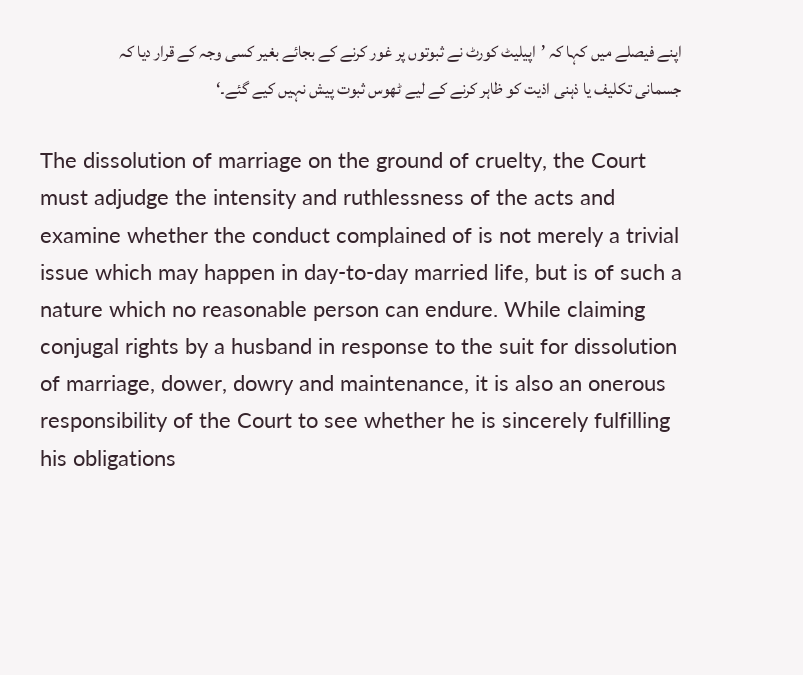اپنے فیصلے میں کہا کہ ’اپیلیٹ کورٹ نے ثبوتوں پر غور کرنے کے بجائے بغیر کسی وجہ کے قرار دیا کہ جسمانی تکلیف یا ذہنی اذیت کو ظاہر کرنے کے لیے ٹھوس ثبوت پیش نہیں کیے گئے۔‘

The dissolution of marriage on the ground of cruelty, the Court must adjudge the intensity and ruthlessness of the acts and examine whether the conduct complained of is not merely a trivial issue which may happen in day-to-day married life, but is of such a nature which no reasonable person can endure. While claiming conjugal rights by a husband in response to the suit for dissolution of marriage, dower, dowry and maintenance, it is also an onerous responsibility of the Court to see whether he is sincerely fulfilling his obligations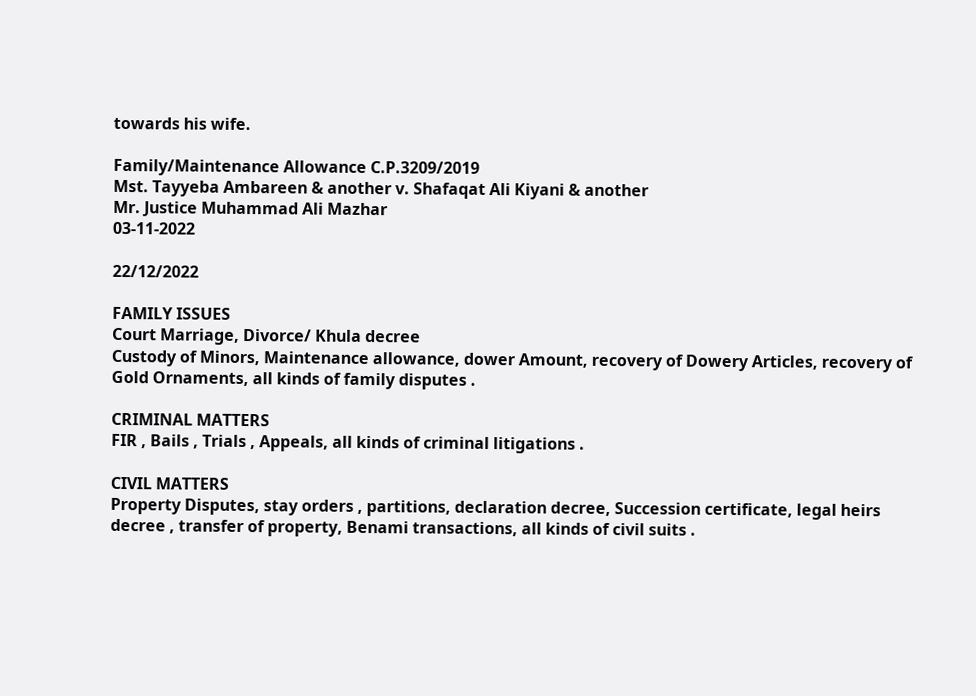towards his wife.

Family/Maintenance Allowance C.P.3209/2019
Mst. Tayyeba Ambareen & another v. Shafaqat Ali Kiyani & another
Mr. Justice Muhammad Ali Mazhar
03-11-2022

22/12/2022

FAMILY ISSUES
Court Marriage, Divorce/ Khula decree
Custody of Minors, Maintenance allowance, dower Amount, recovery of Dowery Articles, recovery of Gold Ornaments, all kinds of family disputes .

CRIMINAL MATTERS
FIR , Bails , Trials , Appeals, all kinds of criminal litigations .

CIVIL MATTERS
Property Disputes, stay orders , partitions, declaration decree, Succession certificate, legal heirs decree , transfer of property, Benami transactions, all kinds of civil suits .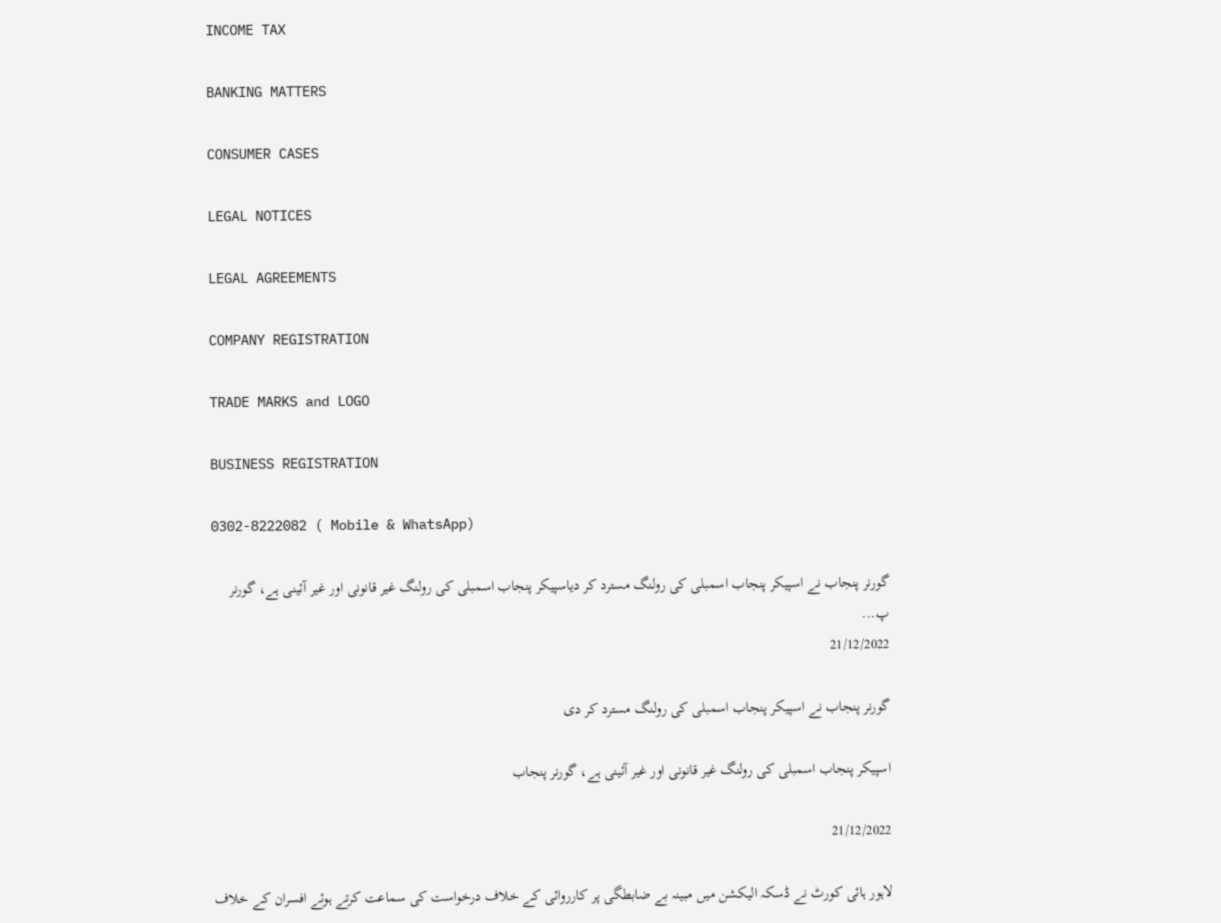INCOME TAX

BANKING MATTERS

CONSUMER CASES

LEGAL NOTICES

LEGAL AGREEMENTS

COMPANY REGISTRATION

TRADE MARKS and LOGO

BUSINESS REGISTRATION

0302-8222082 ( Mobile & WhatsApp)

گورنر پنجاب نے اسپیکر پنجاب اسمبلی کی رولنگ مسترد کر دیاسپیکر پنجاب اسمبلی کی رولنگ غیر قانونی اور غیر آئینی ہے، گورنر پ...
21/12/2022

گورنر پنجاب نے اسپیکر پنجاب اسمبلی کی رولنگ مسترد کر دی

اسپیکر پنجاب اسمبلی کی رولنگ غیر قانونی اور غیر آئینی ہے، گورنر پنجاب

21/12/2022

لاہور ہائی کورٹ نے ڈسکہ الیکشن میں مبینہ بے ضابطگی پر کارروائی کے خلاف درخواست کی سماعت کرتے ہوئے افسران کے خلاف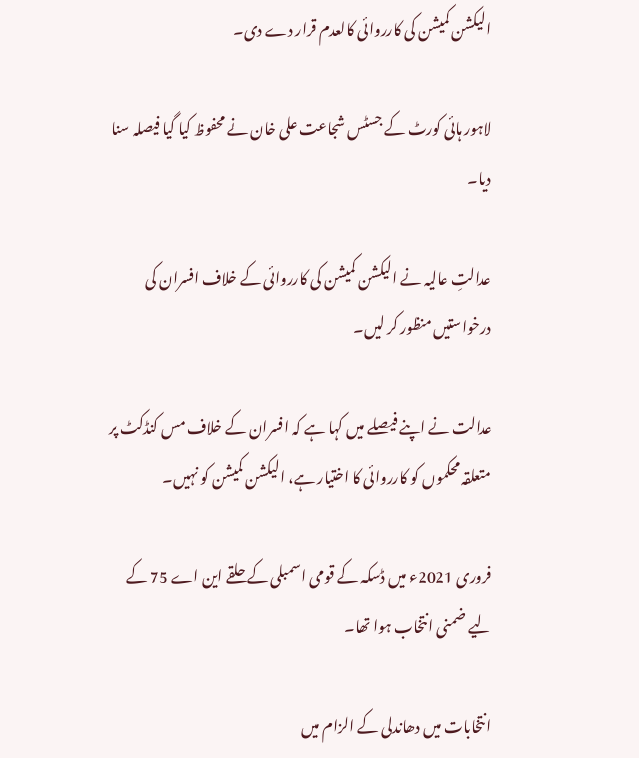الیکشن کمیشن کی کارروائی کالعدم قرار دے دی۔

لاہور ہائی کورٹ کے جسٹس شجاعت علی خان نے محفوظ کیا گیا فیصلہ سنا دیا۔

عدالتِ عالیہ نے الیکشن کمیشن کی کارروائی کے خلاف افسران کی درخواستیں منظور کر لیں۔

عدالت نے اپنے فیصلے میں کہا ہے کہ افسران کے خلاف مس کنڈکٹ پر متعلقہ محکموں کو کارروائی کا اختیار ہے، الیکشن کمیشن کو نہیں۔

فروری 2021ء میں ڈسکہ کے قومی اسمبلی کے حلقے این اے 75 کے لیے ضمنی انتخاب ہوا تھا۔

انتخابات میں دھاندلی کے الزام میں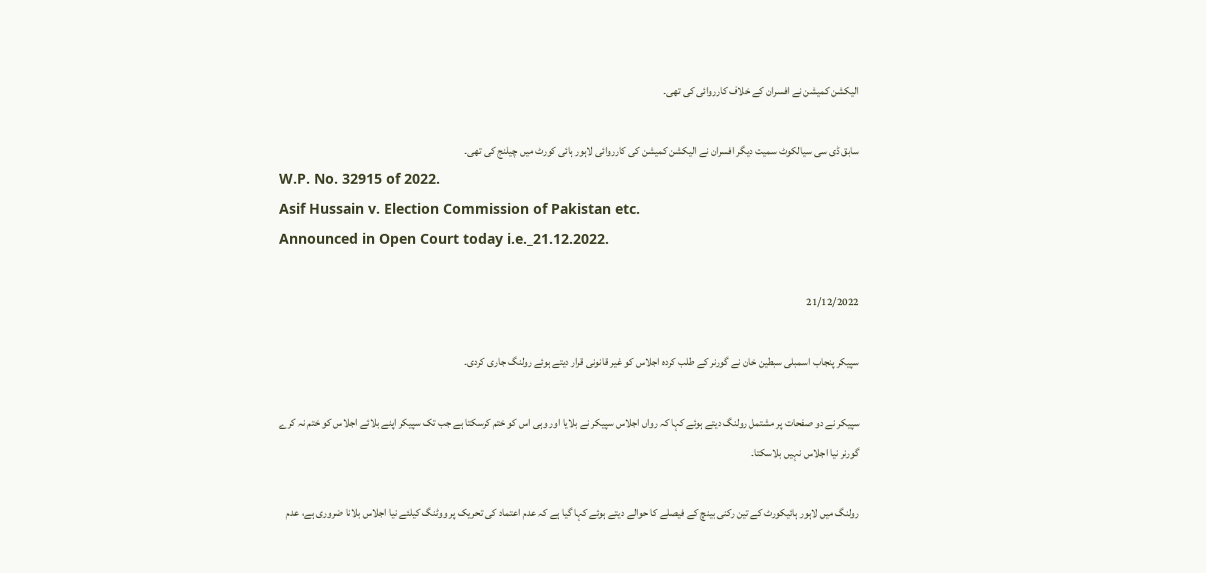الیکشن کمیشن نے افسران کے خلاف کارروائی کی تھی۔

سابق ڈی سی سیالکوٹ سمیت دیگر افسران نے الیکشن کمیشن کی کارروائی لاہور ہائی کورٹ میں چیلنج کی تھی۔
W.P. No. 32915 of 2022.
Asif Hussain v. Election Commission of Pakistan etc.
Announced in Open Court today i.e._21.12.2022.

21/12/2022

سپیکر پنجاب اسمبلی سبطین خان نے گورنر کے طلب کردہ اجلاس کو غیر قانونی قرار دیتے ہوئے رولنگ جاری کردی۔

سپیکر نے دو صفحات پر مشتمل رولنگ دیتے ہوئے کہا کہ رواں اجلاس سپیکر نے بلایا اور وہی اس کو ختم کرسکتا ہے جب تک سپیکر اپنے بلائے اجلاس کو ختم نہ کرے گورنر نیا اجلاس نہیں بلاسکتا۔

رولنگ میں لاہور ہائیکورٹ کے تین رکنی بینچ کے فیصلے کا حوالے دیتے ہوئے کہا گیا ہے کہ عدم اعتماد کی تحریک پر ووٹنگ کیلئے نیا اجلاس بلانا ضروری ہے، عدم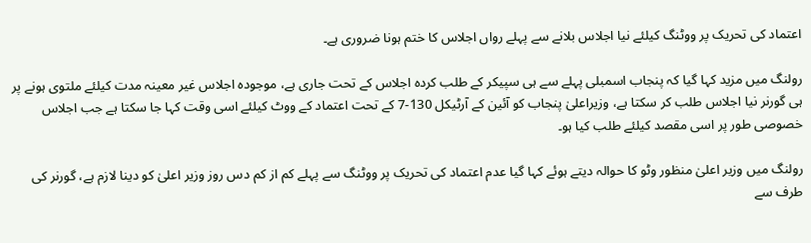اعتماد کی تحریک پر ووٹنگ کیلئے نیا اجلاس بلانے سے پہلے رواں اجلاس کا ختم ہونا ضروری ہے۔

رولنگ میں مزید کہا گیا کہ پنجاب اسمبلی پہلے سے ہی سپیکر کے طلب کردہ اجلاس کے تحت جاری ہے، موجودہ اجلاس غیر معینہ مدت کیلئے ملتوی ہونے پر ہی گورنر نیا اجلاس طلب کر سکتا ہے، وزیراعلیٰ پنجاب کو آئین کے آرٹیکل 130-7 کے تحت اعتماد کے ووٹ کیلئے اسی وقت کہا جا سکتا ہے جب اجلاس خصوصی طور پر اسی مقصد کیلئے طلب کیا ہو۔

رولنگ میں وزیر اعلیٰ منظور وٹو کا حوالہ دیتے ہوئے کہا گیا عدم اعتماد کی تحریک پر ووٹنگ سے پہلے کم از کم دس روز وزیر اعلیٰ کو دینا لازم ہے، گورنر کی طرف سے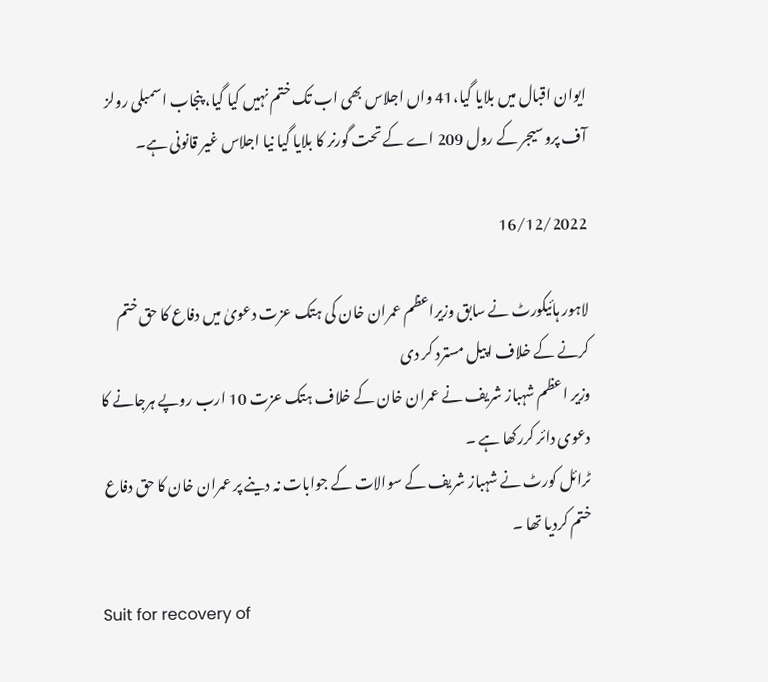ایوان اقبال میں بلایا گیا،41 واں اجلاس بھی اب تک ختم نہیں کیا گیا، پنجاب اسمبلی رولز آف پروسیجر کے رول 209 اے کے تحت گورنر کا بلایا گیا نیا اجلاس غیر قانونی ہے۔

16/12/2022

لاہور ہائیکورٹ نے سابق وزیراعظم عمران خان کی ہتک عزت دعویٰ میں دفاع کا حق ختم کرنے کے خلاف اپیل مسترد کر دی
وزیر اعظم شہباز شریف نے عمران خان کے خلاف ہتک عزت 10 ارب روپے ہرجانے کا دعوی دائر کررکھا ہے ۔
ٹرائل کورٹ نے شہباز شریف کے سوالات کے جوابات نہ دینے پر عمران خان کا حق دفاع ختم کردیا تھا ۔

Suit for recovery of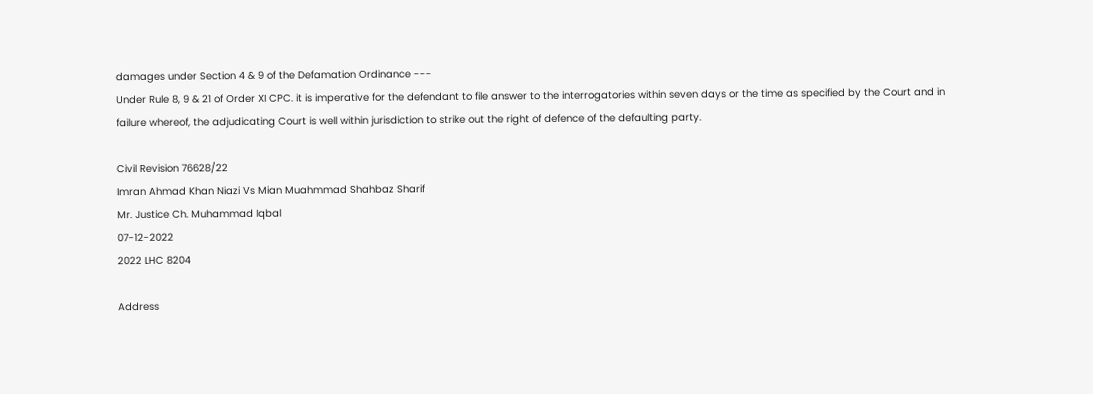damages under Section 4 & 9 of the Defamation Ordinance ---
Under Rule 8, 9 & 21 of Order XI CPC. it is imperative for the defendant to file answer to the interrogatories within seven days or the time as specified by the Court and in failure whereof, the adjudicating Court is well within jurisdiction to strike out the right of defence of the defaulting party.

Civil Revision 76628/22
Imran Ahmad Khan Niazi Vs Mian Muahmmad Shahbaz Sharif
Mr. Justice Ch. Muhammad Iqbal
07-12-2022
2022 LHC 8204

Address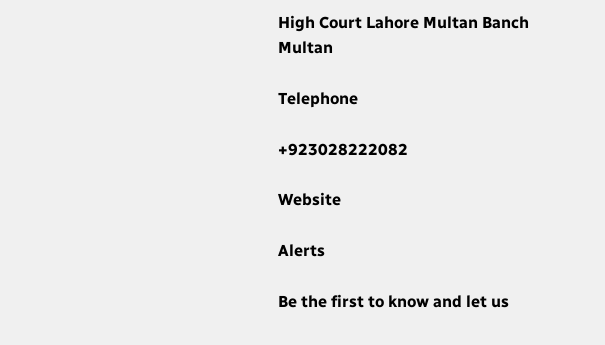High Court Lahore Multan Banch
Multan

Telephone

+923028222082

Website

Alerts

Be the first to know and let us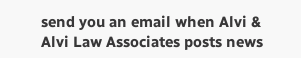send you an email when Alvi & Alvi Law Associates posts news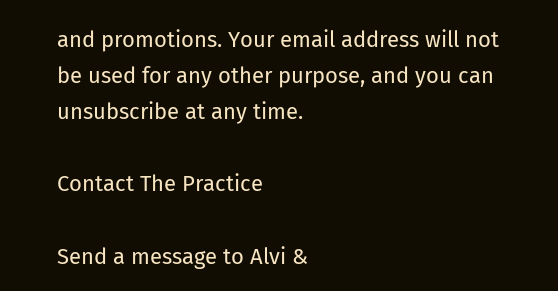and promotions. Your email address will not be used for any other purpose, and you can unsubscribe at any time.

Contact The Practice

Send a message to Alvi &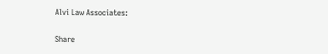Alvi Law Associates:

Share